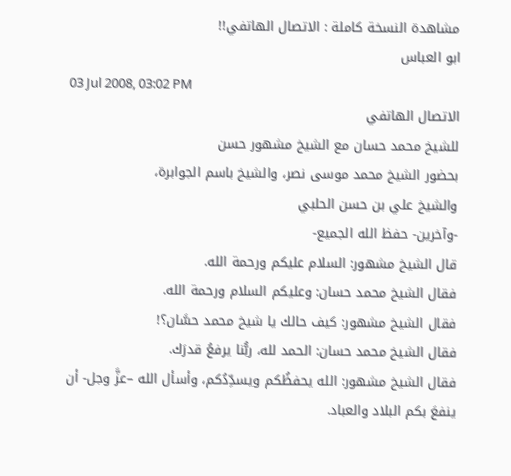مشاهدة النسخة كاملة : الاتصال الهاتفي!!
ابو العباس
03 Jul 2008, 03:02 PM
الاتصال الهاتفي
للشيخ محمد حسان مع الشيخ مشهور حسن
بحضور الشيخ محمد موسى نصر، والشيخ باسم الجوابرة،
والشيخ علي بن حسن الحلبي
-وآخرين- حفظ الله الجميع-
قال الشيخ مشهور: السلام عليكم ورحمة الله.
فقال الشيخ محمد حسان: وعليكم السلام ورحمة الله.
فقال الشيخ مشهور: كيف حالك يا شيخ محمد حسَّان؟!
فقال الشيخ محمد حسان: الحمد لله، ربُّنا يرفعُ قدرَك.
فقال الشيخ مشهور: الله يحفظُكم ويسدِّدُكم، وأسأل الله –عزَّ وجل- أن ينفعَ بكم البلاد والعباد.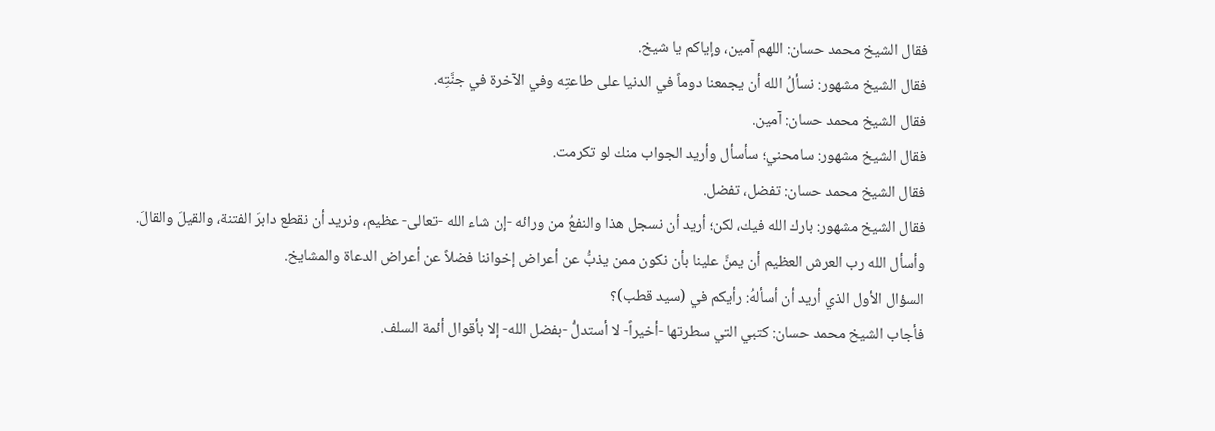فقال الشيخ محمد حسان: اللهم آمين، وإياكم يا شيخ.
فقال الشيخ مشهور: نسألُ الله أن يجمعنا دوماً في الدنيا على طاعتِه وفي الآخرة في جنَّتِه.
فقال الشيخ محمد حسان: آمين.
فقال الشيخ مشهور: سامحني؛ سأسأل وأريد الجواب منك لو تكرمت.
فقال الشيخ محمد حسان: تفضل، تفضل.
فقال الشيخ مشهور: بارك الله فيك، لكن؛ أريد أن نسجل هذا والنفعُ من ورائه -إن شاء الله -تعالى- عظيم، ونريد أن نقطع دابرَ الفتنة، والقيلَ والقالَ.
وأسأل الله رب العرش العظيم أن يمنَّ علينا بأن نكون ممن يذبُّ عن أعراض إخواننا فضلاً عن أعراض الدعاة والمشايخ.
السؤال الأول الذي أريد أن أسألهُ: رأيكم في (سيد قطب)؟
فأجاب الشيخ محمد حسان: كتبي التي سطرتها -أخيراً- لا أستدلُّ -بفضل الله- إلا بأقوال أئمة السلف.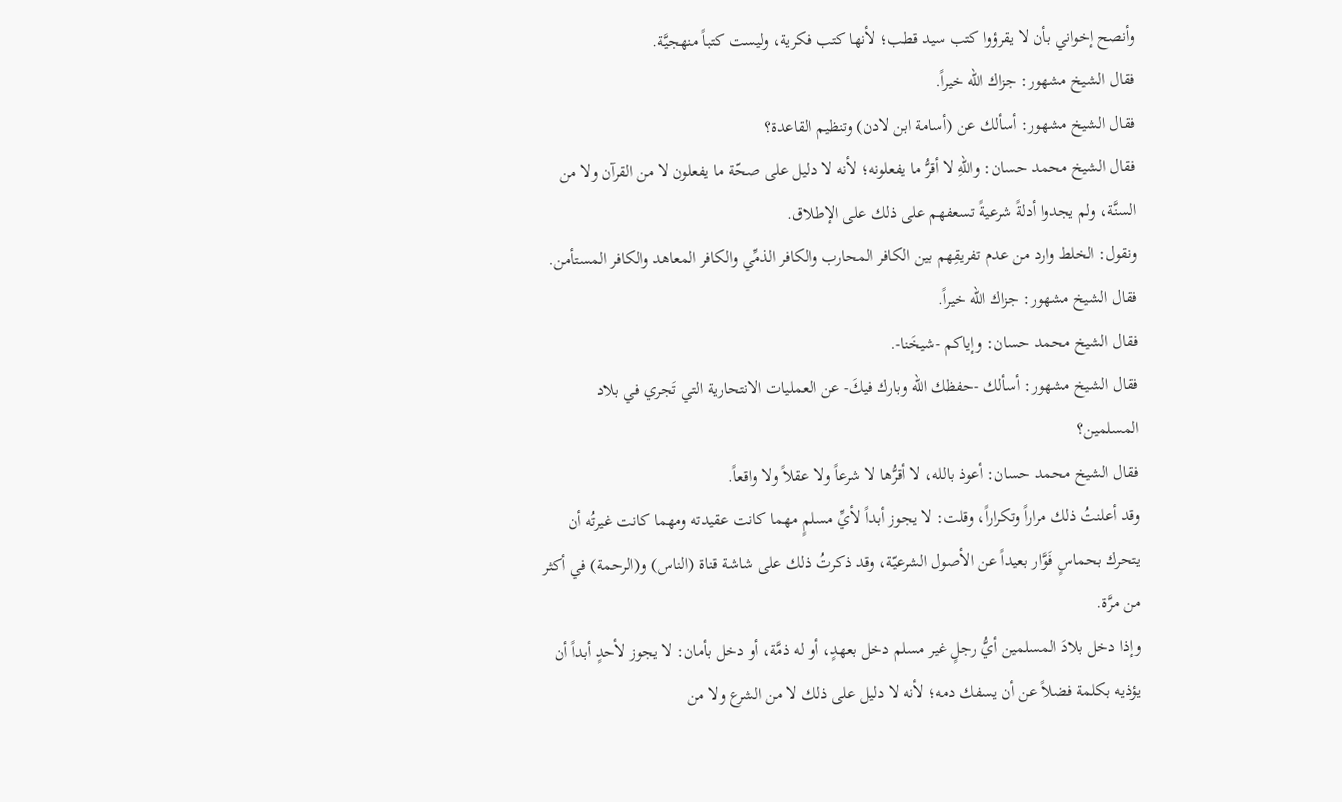وأنصح إخواني بأن لا يقرؤوا كتب سيد قطب؛ لأنها كتب فكرية، وليست كتباً منهجيَّة.
فقال الشيخ مشهور: جزاك الله خيراً.
فقال الشيخ مشهور: أسألك عن (أسامة ابن لادن) وتنظيم القاعدة؟
فقال الشيخ محمد حسان: واللهِ لا أقرُّ ما يفعلونه؛ لأنه لا دليل على صحّة ما يفعلون لا من القرآن ولا من السنَّة، ولم يجدوا أدلةً شرعيةً تسعفهم على ذلك على الإطلاق.
ونقول: الخلط وارد من عدم تفريقِهم بين الكافر المحارب والكافر الذمِّي والكافر المعاهد والكافر المستأمن.
فقال الشيخ مشهور: جزاك الله خيراً.
فقال الشيخ محمد حسان: وإياكم -شيخَنا-.
فقال الشيخ مشهور: أسألك -حفظك الله وبارك فيكَ- عن العمليات الانتحارية التي تَجري في بلاد المسلمين؟
فقال الشيخ محمد حسان: أعوذ بالله، لا أقرُّها لا شرعاً ولا عقلاً ولا واقعاً.
وقد أعلنتُ ذلك مراراً وتكراراً، وقلت: لا يجوز أبداً لأيِّ مسلمٍ مهما كانت عقيدته ومهما كانت غيرتُه أن يتحرك بحماسٍ فَوَّار بعيداً عن الأصول الشرعيّة، وقد ذكرتُ ذلك على شاشة قناة (الناس) و(الرحمة) في أكثر من مرَّة.
وإذا دخل بلادَ المسلمين أيُّ رجلٍ غير مسلم دخل بعهدٍ، أو له ذمَّة، أو دخل بأمان: لا يجوز لأحدٍ أبداً أن يؤذيه بكلمة فضلاً عن أن يسفك دمه؛ لأنه لا دليل على ذلك لا من الشرع ولا من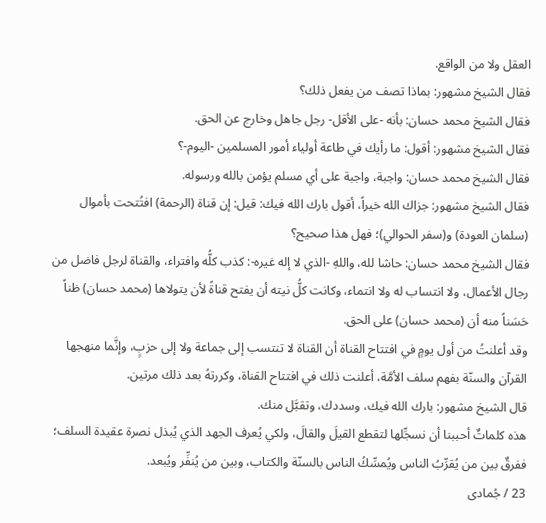العقل ولا من الواقع.
فقال الشيخ مشهور: بماذا تصف من يفعل ذلك؟
فقال الشيخ محمد حسان: بأنه -على الأقل- رجل جاهل وخارج عن الحق.
فقال الشيخ مشهور: أقول: ما رأيك في طاعة أولياء أمور المسلمين -اليوم-؟
فقال الشيخ محمد حسان: واجبة، واجبة على أي مسلم يؤمن بالله ورسوله.
فقال الشيخ مشهور: جزاك الله خيراً، أقول بارك الله فيك: قيل: إن قناة (الرحمة) افتُتحت بأموال (سلمان العودة) و(سفر الحوالي)؛ فهل هذا صحيح؟
فقال الشيخ محمد حسان: حاشا لله، واللهِ -الذي لا إله غيره-: كذب كلُّه وافتراء، والقناة لرجل فاضل من رجال الأعمال، ولا انتساب له ولا انتماء، وكانت كلُّ نيته أن يفتح قناةً لأن يتولاها (محمد حسان) ظناً حَسَناً منه أن (محمد حسان) على الحق.
وقد أعلنتُ من أول يومٍ في افتتاح القناة أن القناة لا تنتسب إلى جماعة ولا إلى حزبٍ، وإنَّما منهجها القرآن والسنّة بفهم سلف الأمَّة، أعلنت ذلك في افتتاح القناة، وكررتهُ بعد ذلك مرتين.
قال الشيخ مشهور: بارك الله فيك، وسددك، وتقبَّل منك.
هذه كلماتٌ أحببنا أن نسجِّلها لتقطع القيلَ والقالَ، ولكي يُعرف الجهد الذي يُبذل نصرة عقيدة السلف؛ ففرقٌ بين من يُقرِّبُ الناس ويُمسِّكُ الناس بالسنّة والكتاب، وبين من يُنفِّر ويُبعد.
23 / جُمادى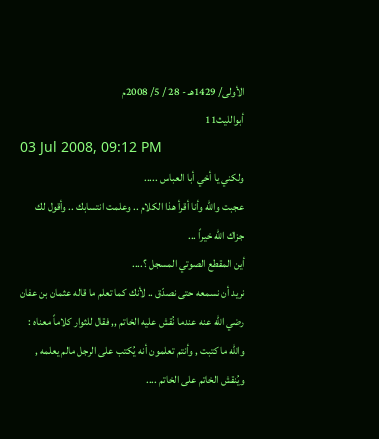الأولى/ 1429هـ - 28 / 5/ 2008م
أبوالليث11
03 Jul 2008, 09:12 PM
ولكني يا أخي أبا العباس .....
عجبت والله وأنا أقرأ هذا الكلام .. وعلمت انتسابك .. وأقول لك جزاك الله خيراً ...
أين المقطع الصوتي المسجل ؟....
نريد أن نسمعه حتى نصدّق .. لأنك كما تعلم ما قاله عثمان بن عفان رضي الله عنه عندما نُقش عليه الخاتم ,, فقال للثوار كلاماً معناه : والله ما كتبت , وأنتم تعلمون أنه يُكتب على الرجل مالم يعلمه , ويُنقش الخاتم على الخاتم ....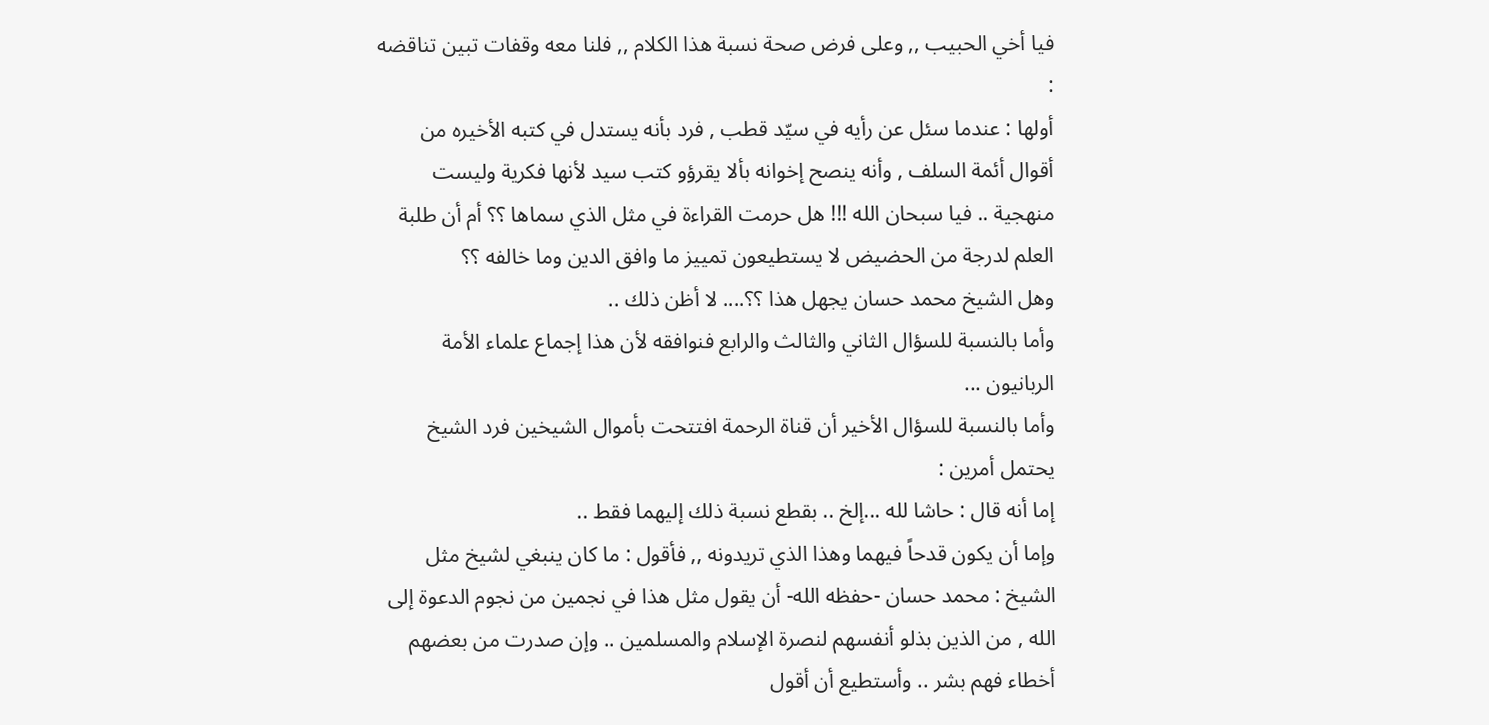فيا أخي الحبيب ,, وعلى فرض صحة نسبة هذا الكلام ,, فلنا معه وقفات تبين تناقضه :
أولها : عندما سئل عن رأيه في سيّد قطب , فرد بأنه يستدل في كتبه الأخيره من أقوال أئمة السلف , وأنه ينصح إخوانه بألا يقرؤو كتب سيد لأنها فكرية وليست منهجية .. فيا سبحان الله !!! هل حرمت القراءة في مثل الذي سماها ؟؟ أم أن طلبة العلم لدرجة من الحضيض لا يستطيعون تمييز ما وافق الدين وما خالفه ؟؟
وهل الشيخ محمد حسان يجهل هذا ؟؟.... لا أظن ذلك ..
وأما بالنسبة للسؤال الثاني والثالث والرابع فنوافقه لأن هذا إجماع علماء الأمة الربانيون ...
وأما بالنسبة للسؤال الأخير أن قناة الرحمة افتتحت بأموال الشيخين فرد الشيخ يحتمل أمرين :
إما أنه قال : حاشا لله ...إلخ .. بقطع نسبة ذلك إليهما فقط ..
وإما أن يكون قدحاً فيهما وهذا الذي تريدونه ,, فأقول : ما كان ينبغي لشيخ مثل الشيخ : محمد حسان -حفظه الله- أن يقول مثل هذا في نجمين من نجوم الدعوة إلى الله , من الذين بذلو أنفسهم لنصرة الإسلام والمسلمين .. وإن صدرت من بعضهم أخطاء فهم بشر .. وأستطيع أن أقول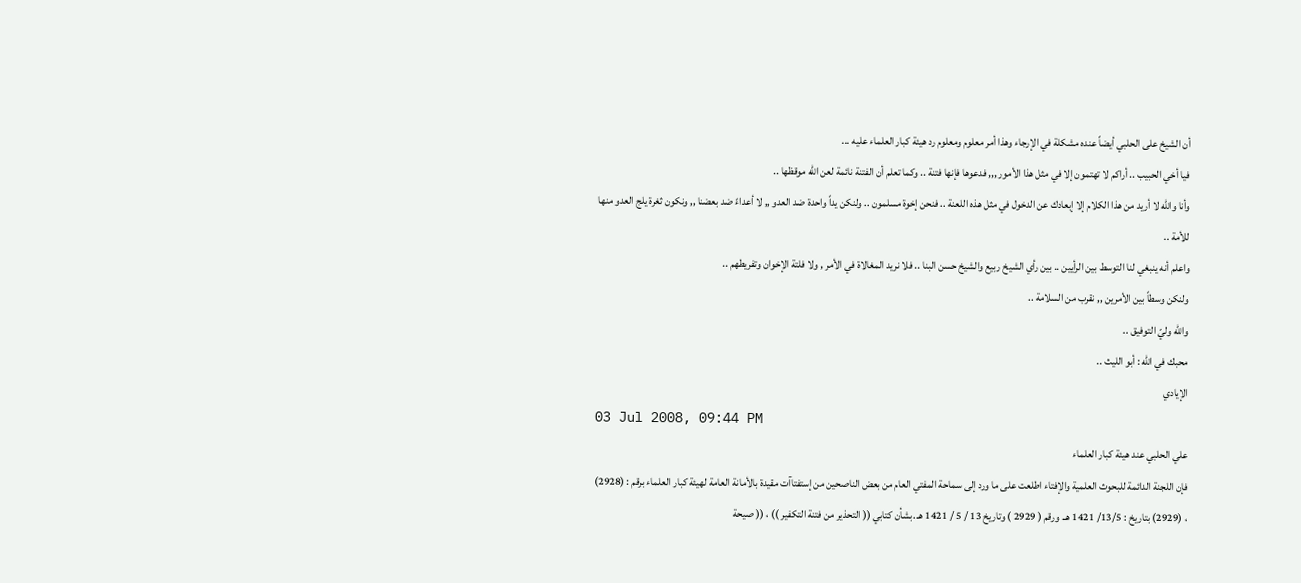أن الشيخ على الحلبي أيضاً عنده مشكلة في الإرجاء وهذا أمر معلوم ومعلوم رد هيئة كبار العلماء عليه ...
فيا أخي الحبيب .. أراكم لا تهتمون إلا في مثل هذا الأمور ,,, فدعوها فإنها فتنة .. وكما تعلم أن الفتنة نائمة لعن الله موقظها ..
وأنا والله لا أريد من هذا الكلام إلا إبعادك عن الدخول في مثل هذه اللعنة .. فنحن إخوة مسلمون .. ولنكن يداً واحدة ضد العدو ,, لا أعداءً ضد بعضنا ,, ونكون ثغرة يلج العدو منها للأمة ..
واعلم أنه ينبغي لنا التوسط بين الرأيين .. بين رأي الشيخ ربيع والشيخ حسن البنا .. فلا نريد المغالاة في الأمر , ولا فلتة الإخوان وتفريطهم ..
ولنكن وسطاً بين الأمرين ,, نقرب من السلامة ..
والله وليّ التوفيق ..
محبك في الله : أبو الليث ..
الإيادي
03 Jul 2008, 09:44 PM
علي الحلبي عند هيئة كبار العلماء
فإن اللجنة الدائمة للبحوث العلمية والإفتاء اطلعت على ما ورد إلى سماحة المفتي العام من بعض الناصحين من إستفتاآت مقيدة بالأمانة العامة لهيئة كبار العلماء برقم : (2928) ، (2929) بتاريخ : 13/5/ 1421 هـ. ورقم ( 2929 ) وتاريخ 13 / 5 / 1421 هـ .بشأن كتابي (( التحذير من فتنة التكفير )) ، (( صيحة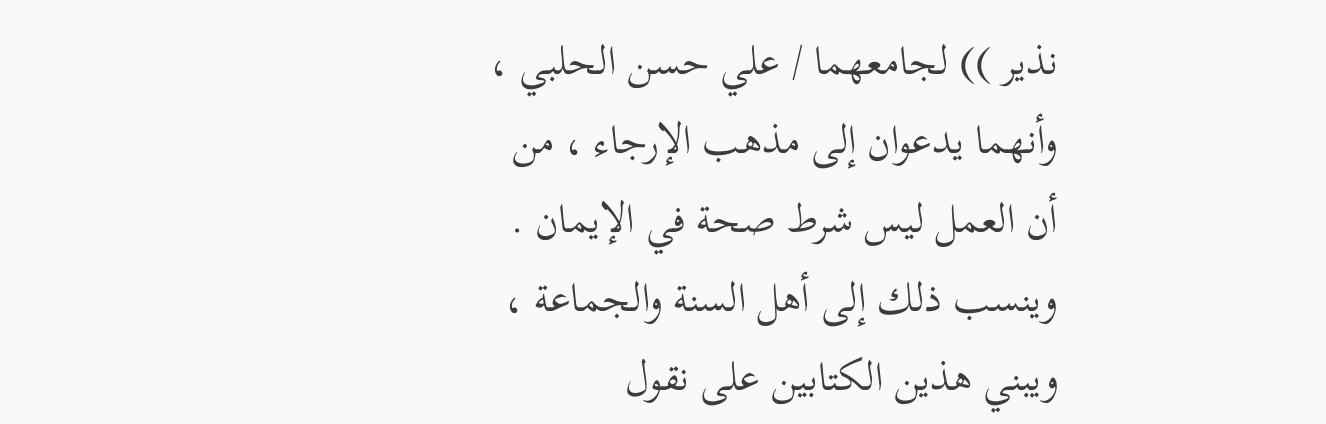نذير )) لجامعهما / علي حسن الحلبي ، وأنهما يدعوان إلى مذهب الإرجاء ، من أن العمل ليس شرط صحة في الإيمان . وينسب ذلك إلى أهل السنة والجماعة ، ويبني هذين الكتابين على نقول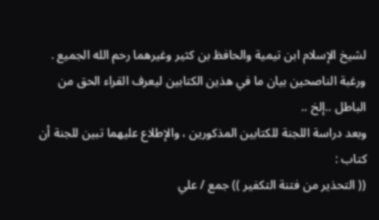لشيخ الإسلام ابن تيمية والحافظ بن كثير وغيرهما رحم الله الجميع .
ورغبة الناصحين بيان ما في هذين الكتابين ليعرف القراء الحق من الباطل ..إلخ ..
وبعد دراسة اللجنة للكتابين المذكورين ، والإطلاع عليهما تبين للجنة أن كتاب :
(( التحذير من فتنة التكفير )) جمع / علي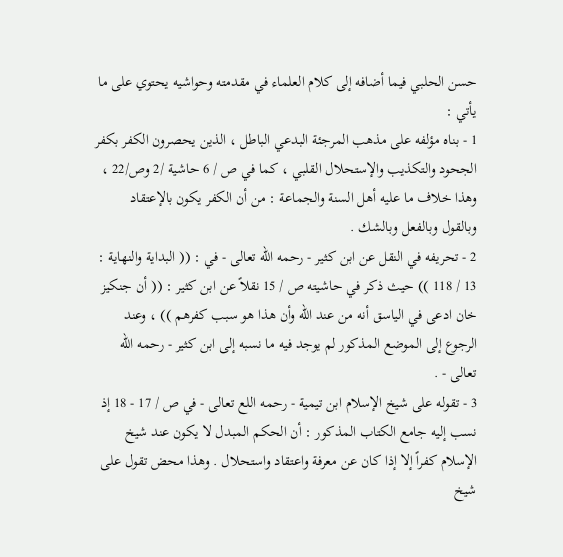حسن الحلبي فيما أضافه إلى كلام العلماء في مقدمته وحواشيه يحتوي على ما يأتي :
1 - بناه مؤلفه على مذهب المرجئة البدعي الباطل ، الذين يحصرون الكفر بكفر الجحود والتكذيب والإستحلال القلبي ، كما في ص / 6 حاشية /2 وص/22 ،
وهذا خلاف ما عليه أهل السنة والجماعة : من أن الكفر يكون بالإعتقاد وبالقول وبالفعل وبالشك .
2 - تحريفه في النقل عن ابن كثير - رحمه الله تعالى - في : (( البداية والنهاية : 13 / 118 )) حيث ذكر في حاشيته ص / 15 نقلاً عن ابن كثير : (( أن جنكيز خان ادعى في الياسق أنه من عند الله وأن هذا هو سبب كفرهم )) ، وعند الرجوع إلى الموضع المذكور لم يوجد فيه ما نسبه إلى ابن كثير - رحمه الله تعالى - .
3 - تقوله على شيخ الإسلام ابن تيمية - رحمه اللع تعالى - في ص / 17 - 18 إذ نسب إليه جامع الكتاب المذكور : أن الحكم المبدل لا يكون عند شيخ الإسلام كفراً إلا إذا كان عن معرفة واعتقاد واستحلال . وهذا محض تقول على شيخ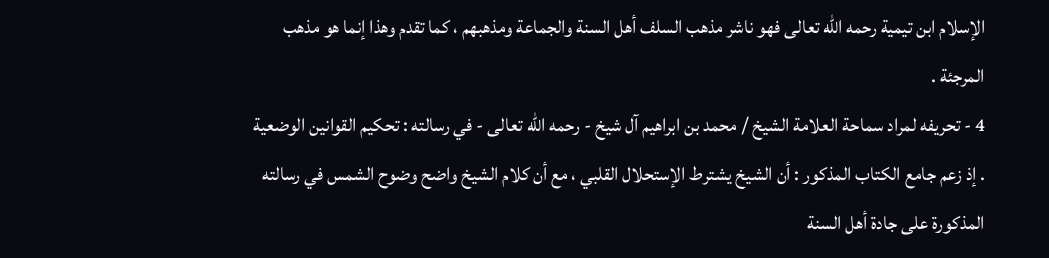الإسلام ابن تيمية رحمه الله تعالى فهو ناشر مذهب السلف أهل السنة والجماعة ومذهبهم ، كما تقدم وهذا إنما هو مذهب المرجئة .
4 - تحريفه لمراد سماحة العلامة الشيخ / محمد بن ابراهيم آل شيخ - رحمه الله تعالى - في رسالته : تحكيم القوانين الوضعية . إذ زعم جامع الكتاب المذكور : أن الشيخ يشترط الإستحلال القلبي ، مع أن كلام الشيخ واضح وضوح الشمس في رسالته المذكورة على جادة أهل السنة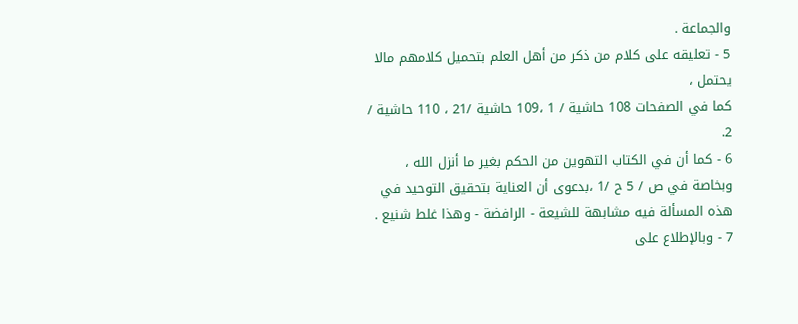والجماعة .
5 - تعليقه على كلام من ذكر من أهل العلم بتحميل كلامهم مالا يحتمل ،
كما في الصفحات 108 حاشية / 1 ،109 حاشية /21 ، 110 حاشية / 2.
6 - كما أن في الكتاب التهوين من الحكم بغير ما أنزل الله ، وبخاصة في ص / 5 ح /1 ،بدعوى أن العناية بتحقيق التوحيد في هذه المسألة فيه مشابهة للشيعة - الرافضة - وهذا غلط شنيع .
7 - وبالإطلاع على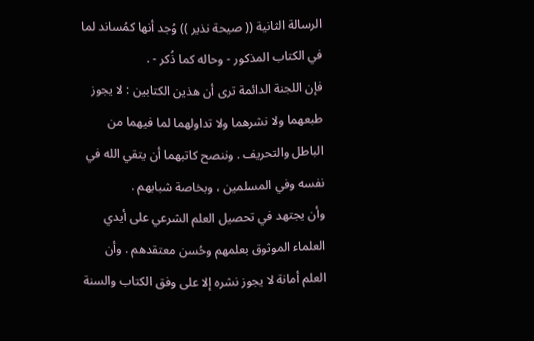الرسالة الثانية (( صيحة نذير )) وُجد أنها كمُساند لما في الكتاب المذكور - وحاله كما ذُكر - .
فإن اللجنة الدائمة ترى أن هذين الكتابين : لا يجوز طبعهما ولا نشرهما ولا تداولهما لما فيهما من الباطل والتحريف . وننصح كاتبهما أن يتقي الله في نفسه وفي المسلمين ، وبخاصة شبابهم .
وأن يجتهد في تحصيل العلم الشرعي على أيدي العلماء الموثوق بعلمهم وحُسن معتقدهم . وأن العلم أمانة لا يجوز نشره إلا على وفق الكتاب والسنة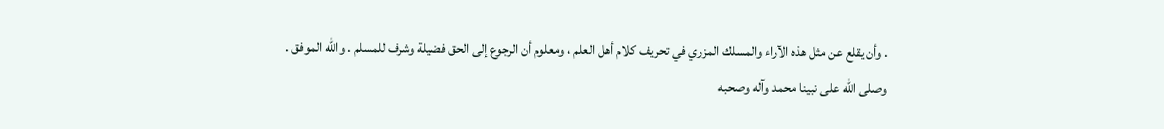. وأن يقلع عن مثل هذه الآراء والمسلك المزري في تحريف كلام أهل العلم ، ومعلوم أن الرجوع إلى الحق فضيلة وشرف للمسلم . والله الموفق .
وصلى الله على نبينا محمد وآله وصحبه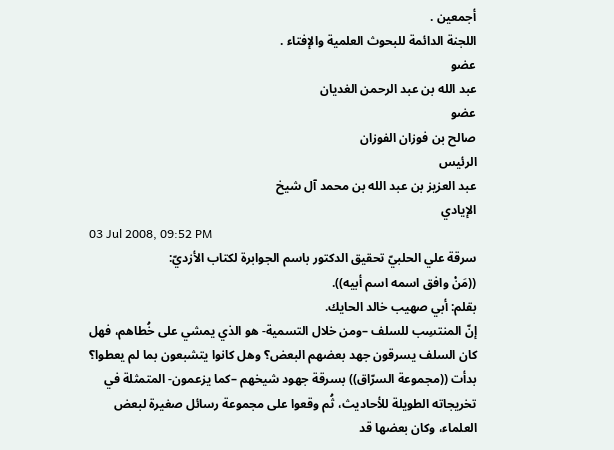أجمعين .
اللجنة الدائمة للبحوث العلمية والإفتاء .
عضو
عبد الله بن عبد الرحمن الغديان
عضو
صالح بن فوزان الفوزان
الرئيس
عبد العزيز بن عبد الله بن محمد آل شيخ
الإيادي
03 Jul 2008, 09:52 PM
سرقة علي الحلبيّ تحقيق الدكتور باسم الجوابرة لكتاب الأزديّ:
((مَنْ وافق اسمه اسم أبيه)).
بقلم: أبي صهيب خالد الحايك.
إنّ المنتسِب للسلف –ومن خلال التسمية- هو الذي يمشي على خُطاهم، فهل كان السلف يسرقون جهد بعضهم البعض؟ وهل كانوا يتشبعون بما لم يعطوا؟
بدأت ((مجموعة السرّاق)) بسرقة جهود شيخهم –كما يزعمون- المتمثلة في تخريجاته الطويلة للأحاديث، ثُم وقعوا على مجموعة رسائل صغيرة لبعض العلماء، وكان بعضها قد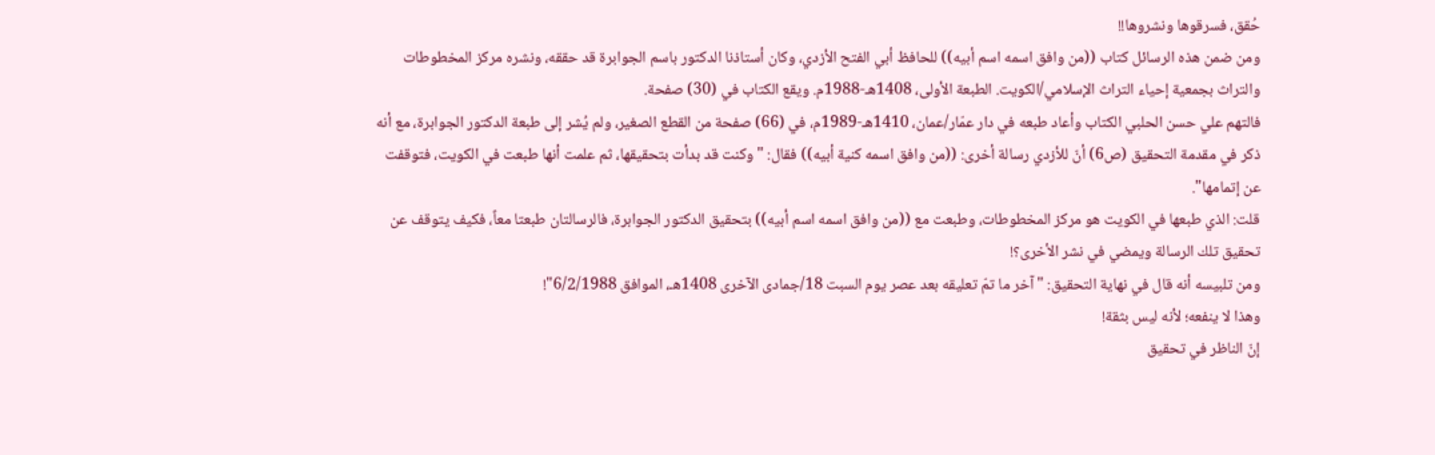حُقق، فسرقوها ونشروها!!
ومن ضمن هذه الرسائل كتاب ((من وافق اسمه اسم أبيه)) للحافظ أبي الفتح الأزدي، وكان أستاذنا الدكتور باسم الجوابرة قد حققه، ونشره مركز المخطوطات والتراث بجمعية إحياء التراث الإسلامي/الكويت. الطبعة الأولى، 1408هـ-1988م. ويقع الكتاب في (30) صفحة.
فالتهم علي حسن الحلبي الكتاب وأعاد طبعه في دار عمّار/عمان، 1410هـ-1989م، في (66) صفحة من القطع الصغير، ولم يُشر إلى طبعة الدكتور الجوابرة، مع أنه ذكر في مقدمة التحقيق (ص6) أنّ للأزدي رسالة أخرى: ((من وافق اسمه كنية أبيه)) فقال: "وكنت قد بدأت بتحقيقها، ثم علمت أنها طبعت في الكويت، فتوقفت عن إتمامها".
قلت: الذي طبعها في الكويت هو مركز المخطوطات، وطبعت مع ((من وافق اسمه اسم أبيه)) بتحقيق الدكتور الجوابرة، فالرسالتان طبعتا معاً، فكيف يتوقف عن تحقيق تلك الرسالة ويمضي في نشر الأخرى؟!
ومن تلبيسه أنه قال في نهاية التحقيق: "آخر ما تمّ تعليقه بعد عصر يوم السبت 18/جمادى الآخرى 1408هـ، الموافق 6/2/1988"!
وهذا لا ينفعه؛ لأنه ليس بثقة!
إنّ الناظر في تحقيق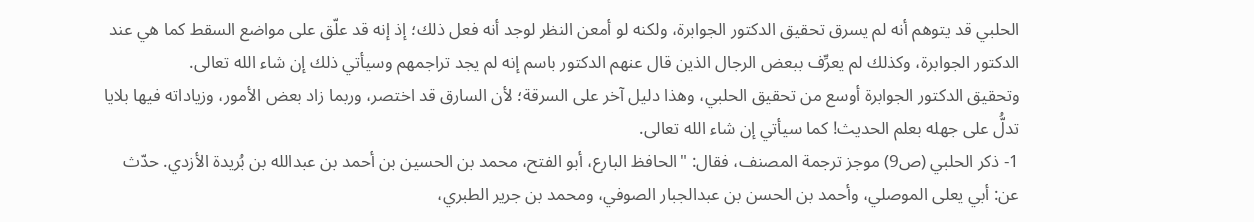الحلبي قد يتوهم أنه لم يسرق تحقيق الدكتور الجوابرة، ولكنه لو أمعن النظر لوجد أنه فعل ذلك؛ إذ إنه قد علّق على مواضع السقط كما هي عند الدكتور الجوابرة، وكذلك لم يعرِّف ببعض الرجال الذين قال عنهم الدكتور باسم إنه لم يجد تراجمهم وسيأتي ذلك إن شاء الله تعالى.
وتحقيق الدكتور الجوابرة أوسع من تحقيق الحلبي، وهذا دليل آخر على السرقة؛ لأن السارق قد اختصر، وربما زاد بعض الأمور، وزياداته فيها بلايا تدلُّ على جهله بعلم الحديث! كما سيأتي إن شاء الله تعالى.
1- ذكر الحلبي (ص9) موجز ترجمة المصنف، فقال: "الحافظ البارع، أبو الفتح، محمد بن الحسين بن أحمد بن عبدالله بن بُريدة الأزدي. حدّث عن: أبي يعلى الموصلي، وأحمد بن الحسن بن عبدالجبار الصوفي، ومحمد بن جرير الطبري،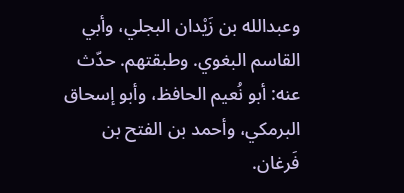وعبدالله بن زَيْدان البجلي، وأبي القاسم البغوي. وطبقتهم. حدّث عنه: أبو نُعيم الحافظ، وأبو إسحاق البرمكي، وأحمد بن الفتح بن فَرغان.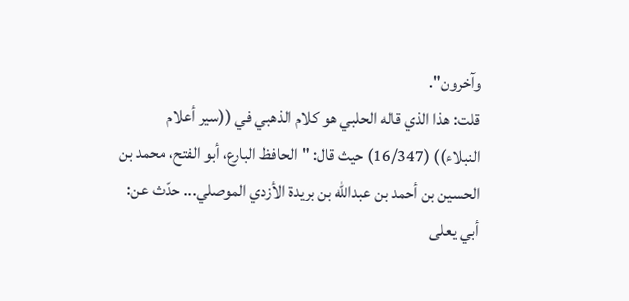وآخرون".
قلت: هذا الذي قاله الحلبي هو كلام الذهبي في ((سير أعلام النبلاء)) (16/347) حيث قال: "الحافظ البارع، أبو الفتح، محمد بن الحسين بن أحمد بن عبدالله بن بريدة الأزدي الموصلي... حدّث عن: أبي يعلى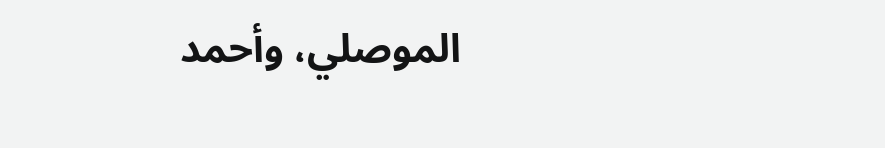الموصلي، وأحمد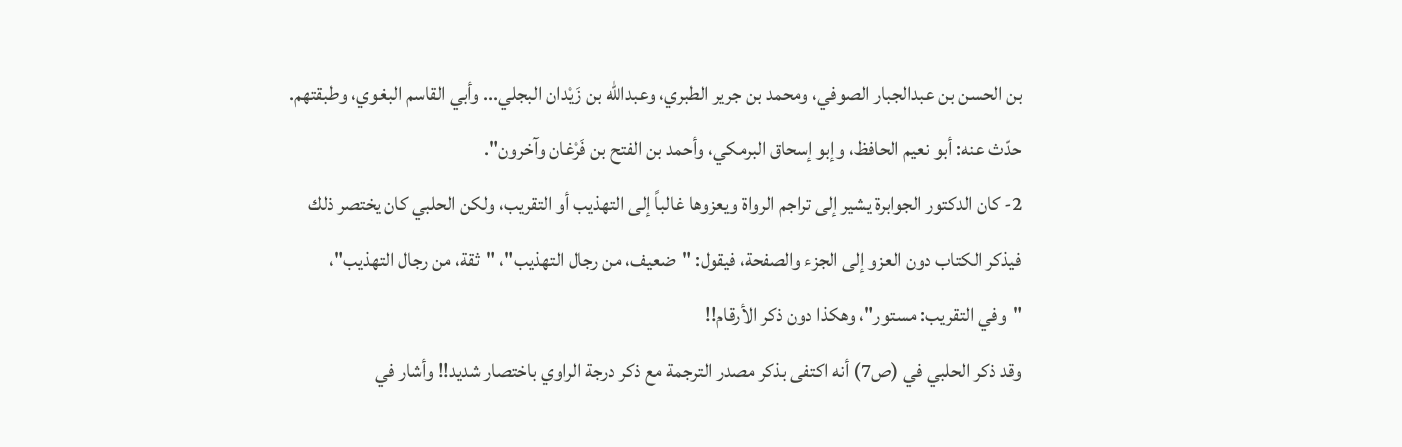بن الحسن بن عبدالجبار الصوفي، ومحمد بن جرير الطبري، وعبدالله بن زَيْدان البجلي... وأبي القاسم البغوي، وطبقتهم. حدّث عنه: أبو نعيم الحافظ، وإبو إسحاق البرمكي، وأحمد بن الفتح بن فَرْغان وآخرون".
2- كان الدكتور الجوابرة يشير إلى تراجم الرواة ويعزوها غالباً إلى التهذيب أو التقريب، ولكن الحلبي كان يختصر ذلك فيذكر الكتاب دون العزو إلى الجزء والصفحة، فيقول: "ضعيف، من رجال التهذيب"، "ثقة، من رجال التهذيب"، "وفي التقريب: مستور"، وهكذا دون ذكر الأرقام!!
وقد ذكر الحلبي في (ص7) أنه اكتفى بذكر مصدر الترجمة مع ذكر درجة الراوي باختصار شديد!! وأشار في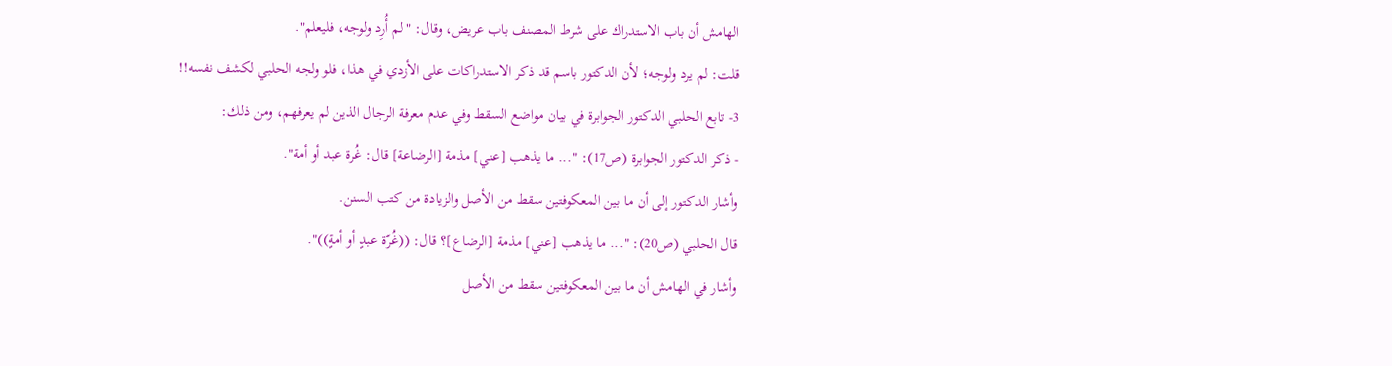الهامش أن باب الاستدراك على شرط المصنف باب عريض، وقال: "لم أُرِد ولوجه، فليعلم".
قلت: لم يرد ولوجه؛ لأن الدكتور باسم قد ذكر الاستدراكات على الأزدي في هذا، فلو ولجه الحلبي لكشف نفسه!!
3- تابع الحلبي الدكتور الجوابرة في بيان مواضع السقط وفي عدم معرفة الرجال الذين لم يعرفهم، ومن ذلك:
- ذكر الدكتور الجوابرة (ص17): "... ما يذهب [عني] مذمة [الرضاعة] قال: غُرة عبد أو أمة".
وأشار الدكتور إلى أن ما بين المعكوفتين سقط من الأصل والزيادة من كتب السنن.
قال الحلبي (ص20): "... ما يذهب [عني] مذمة [الرضاع]؟ قال: ((غُرّة عبدٍ أو أمةٍ))".
وأشار في الهامش أن ما بين المعكوفتين سقط من الأصل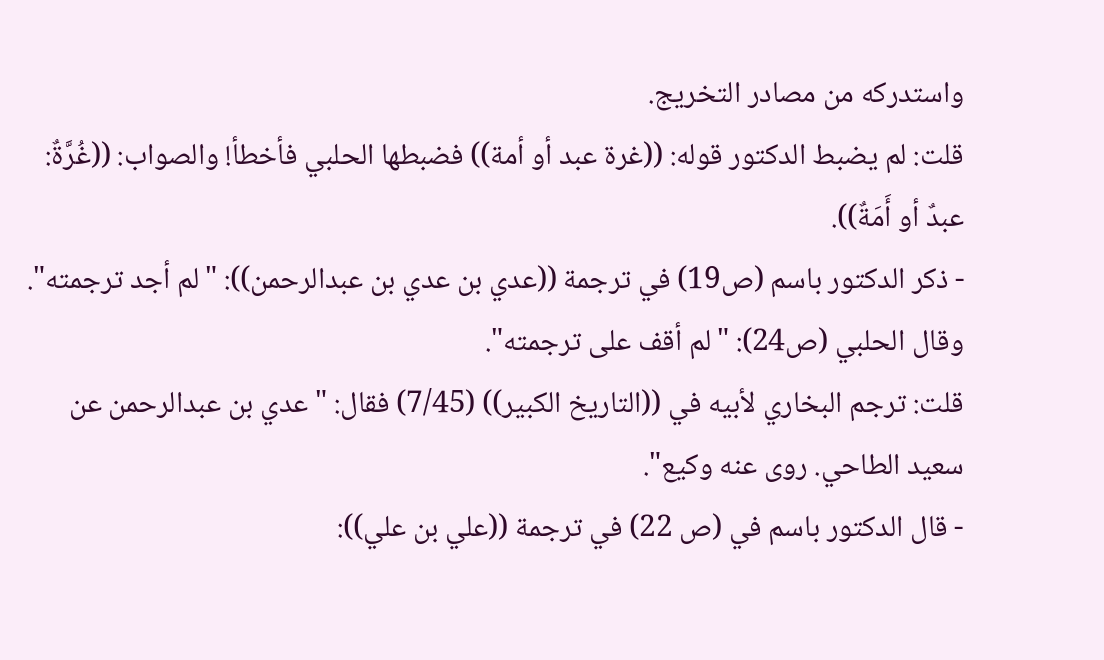واستدركه من مصادر التخريج.
قلت: لم يضبط الدكتور قوله: ((غرة عبد أو أمة)) فضبطها الحلبي فأخطأ! والصواب: ((غُرَّةٌ: عبدٌ أو أَمَةٌ)).
- ذكر الدكتور باسم (ص19) في ترجمة ((عدي بن عدي بن عبدالرحمن)): "لم أجد ترجمته".
وقال الحلبي (ص24): "لم أقف على ترجمته".
قلت: ترجم البخاري لأبيه في ((التاريخ الكبير)) (7/45) فقال: "عدي بن عبدالرحمن عن سعيد الطاحي. روى عنه وكيع".
- قال الدكتور باسم في (ص 22) في ترجمة ((علي بن علي)):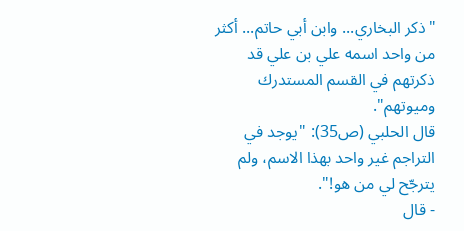"ذكر البخاري... وابن أبي حاتم... أكثر من واحد اسمه علي بن علي قد ذكرتهم في القسم المستدرك وميوتهم".
قال الحلبي (ص35): "يوجد في التراجم غير واحد بهذا الاسم، ولم يترجّح لي من هو!".
- قال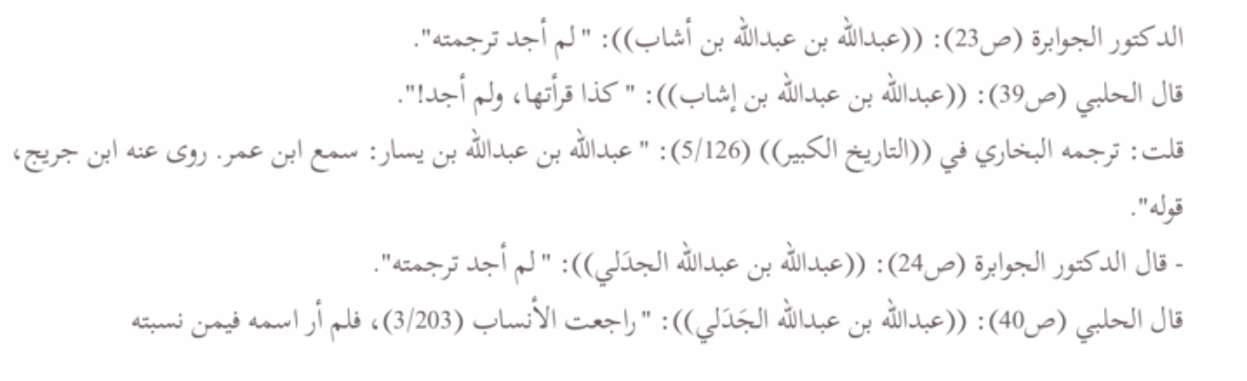الدكتور الجوابرة (ص23): ((عبدالله بن عبدالله بن أشاب)): "لم أجد ترجمته".
قال الحلبي (ص39): ((عبدالله بن عبدالله بن إشاب)): "كذا قرأتها، ولم أجد!".
قلت: ترجمه البخاري في ((التاريخ الكبير)) (5/126): "عبدالله بن عبدالله بن يسار: سمع ابن عمر. روى عنه ابن جريج، قوله".
- قال الدكتور الجوابرة (ص24): ((عبدالله بن عبدالله الجدَلي)): "لم أجد ترجمته".
قال الحلبي (ص40): ((عبدالله بن عبدالله الجَدَلي)): "راجعت الأنساب (3/203)، فلم أر اسمه فيمن نسبته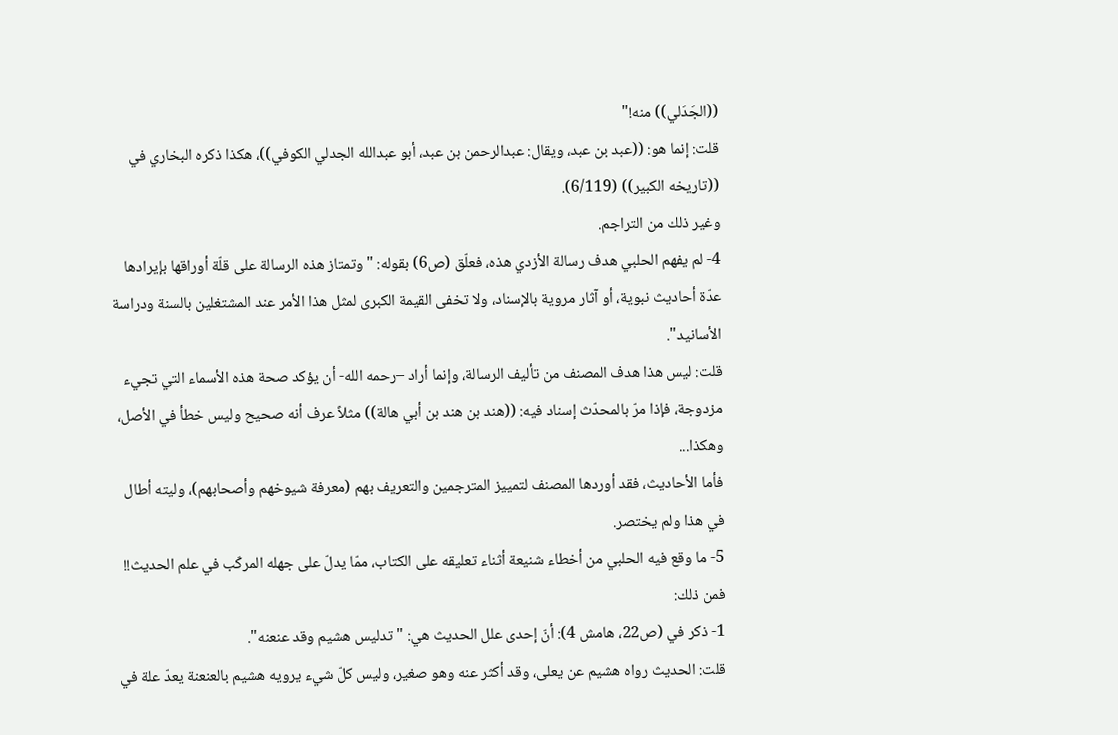((الجَدَلي)) منه!"
قلت: إنما هو: ((عبد بن عبد، ويقال: عبدالرحمن بن عبد، أبو عبدالله الجدلي الكوفي))، هكذا ذكره البخاري في ((تاريخه الكبير)) (6/119).
وغير ذلك من التراجم.
4- لم يفهم الحلبي هدف رسالة الأزدي هذه، فعلّق (ص6) بقوله: "وتمتاز هذه الرسالة على قلّة أوراقها بإيرادها عدّة أحاديث نبوية، أو آثار مروية بالإسناد، ولا تخفى القيمة الكبرى لمثل هذا الأمر عند المشتغلين بالسنة ودراسة الأسانيد".
قلت: ليس هذا هدف المصنف من تأليف الرسالة، وإنما أراد –رحمه الله- أن يؤكد صحة هذه الأسماء التي تجيء مزدوجة، فإذا مرّ بالمحدّث إسناد فيه: ((هند بن هند بن أبي هالة)) مثلاً عرف أنه صحيح وليس خطأ في الأصل، وهكذا...
فأما الأحاديث، فقد أوردها المصنف لتمييز المترجمين والتعريف بهم (معرفة شيوخهم وأصحابهم)، وليته أطال في هذا ولم يختصر.
5- ما وقع فيه الحلبي من أخطاء شنيعة أثناء تعليقه على الكتاب، ممّا يدلّ على جهله المركّب في علم الحديث!! فمن ذلك:
1- ذكر في (ص22، هامش 4): أنّ إحدى علل الحديث هي: "تدليس هشيم وقد عنعنه".
قلت: الحديث رواه هشيم عن يعلى، وقد أكثر عنه وهو صغير، وليس كلّ شيء يرويه هشيم بالعنعنة يعدّ علة في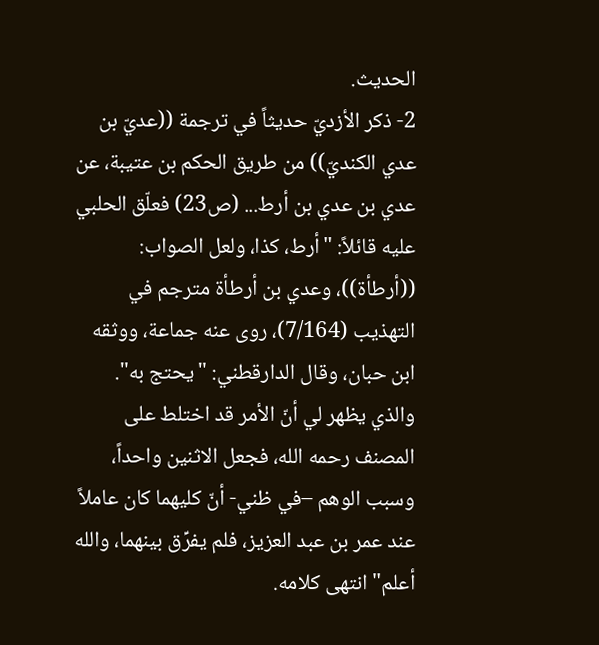الحديث.
2- ذكر الأزديّ حديثاً في ترجمة ((عديّ بن عدي الكنديّ)) من طريق الحكم بن عتيبة، عن عدي بن عدي بن أرط... (ص23) فعلّق الحلبي عليه قائلاً: "أرط، كذا، ولعل الصواب: ((أرطأة))، وعدي بن أرطأة مترجم في التهذيب (7/164)، روى عنه جماعة، ووثقه ابن حبان، وقال الدارقطني: "يحتج به". والذي يظهر لي أنّ الأمر قد اختلط على المصنف رحمه الله، فجعل الاثنين واحداً، وسبب الوهم –في ظني- أنّ كليهما كان عاملاً عند عمر بن عبد العزيز، فلم يفرِّق بينهما، والله أعلم" انتهى كلامه.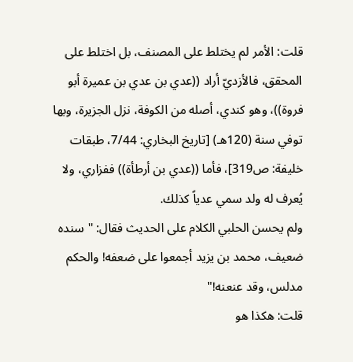قلت: الأمر لم يختلط على المصنف، بل اختلط على المحقق، فالأزديّ أراد ((عدي بن عدي بن عميرة أبو فروة))، وهو كندي، أصله من الكوفة، نزل الجزيرة، وبها توفي سنة (120هـ) [تاريخ البخاري: 7/44، طبقات خليفة: ص319]، فأما ((عدي بن أرطأة)) ففزاري، ولا يُعرف له ولد سمي عدياً كذلك.
ولم يحسن الحلبي الكلام على الحديث فقال: "سنده ضعيف، محمد بن يزيد أجمعوا على ضعفه! والحكم مدلس، وقد عنعنه!"
قلت: هكذا هو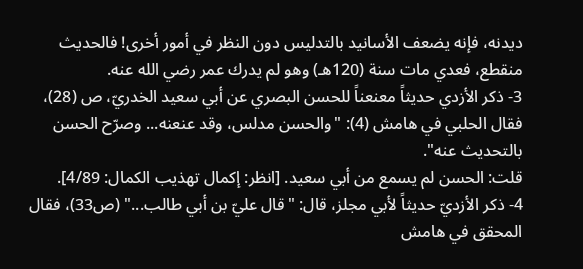ديدنه، فإنه يضعف الأسانيد بالتدليس دون النظر في أمور أخرى! فالحديث منقطع، فعدي مات سنة (120هـ) وهو لم يدرك عمر رضي الله عنه.
3- ذكر الأزدي حديثاً معنعناً للحسن البصري عن أبي سعيد الخدريّ، ص (28)، فقال الحلبي في هامش (4): "والحسن مدلس، وقد عنعنه... وصرّح الحسن بالتحديث عنه".
قلت: الحسن لم يسمع من أبي سعيد. [انظر: إكمال تهذيب الكمال: 4/89].
4- ذكر الأزديّ حديثاً لأبي مجلز، قال: "قال عليّ بن أبي طالب..." (ص33)، فقال المحقق في هامش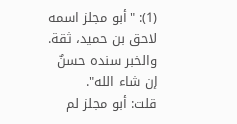(1): "أبو مجلز اسمه لاحق بن حميد، ثقة. والخبر سنده حسنٌ إن شاء الله".
قلت: أبو مجلز لم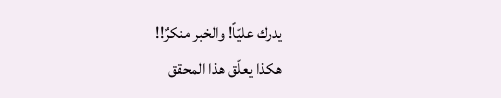يدرك عليّاً! والخبر منكرٌ!!
هكذا يعلّق هذا المحقق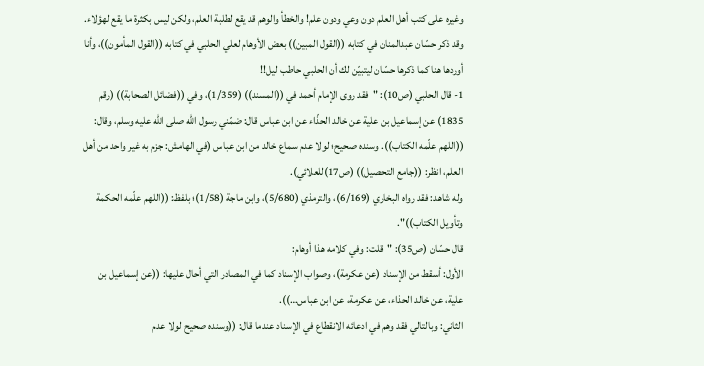وغيره على كتب أهل العلم دون وعي ودون علم! والخطأ والوهم قد يقع لطلبة العلم، ولكن ليس بكثرة ما يقع لهؤلاء.
وقد ذكر حسّان عبدالمنان في كتابه ((القول المبين)) بعض الأوهام لعلي الحلبي في كتابه ((القول المأمون))، وأنا أوردها هنا كما ذكرها حسّان ليتبيّن لك أن الحلبي حاطب ليل!!
1- قال الحلبي (ص10): "فقد روى الإمام أحمد في ((المسند)) (1/359)، وفي ((فضائل الصحابة)) (رقم 1835) عن إسماعيل بن علية عن خالد الحذّاء عن ابن عباس قال: ضمّني رسول الله صلى الله عليه وسلم، وقال: ((اللهم علّمه الكتاب)). وسنده صحيح؛ لولا عدم سماع خالد من ابن عباس (في الهامش: جزم به غير واحد من أهل العلم، انظر: ((جامع التحصيل)) (ص17)للعلائي).
وله شاهد: فقد رواه البخاري (6/169)، والترمذي (5/680)، وابن ماجة (1/58)؛ بلفظ: ((اللهم علّمه الحكمة وتأويل الكتاب))".
قال حسّان (ص35): "قلت: وفي كلامه هذا أوهام:
الأول: أسقط من الإسناد (عن عكرمة)، وصواب الإسناد كما في المصادر التي أحال عليها: ((عن إسماعيل بن علية، عن خالد الحذاء، عن عكرمة، عن ابن عباس…)).
الثاني: وبالتالي فقد وهم في ادعائه الانقطاع في الإسناد عندما قال: ((وسنده صحيح لولا عدم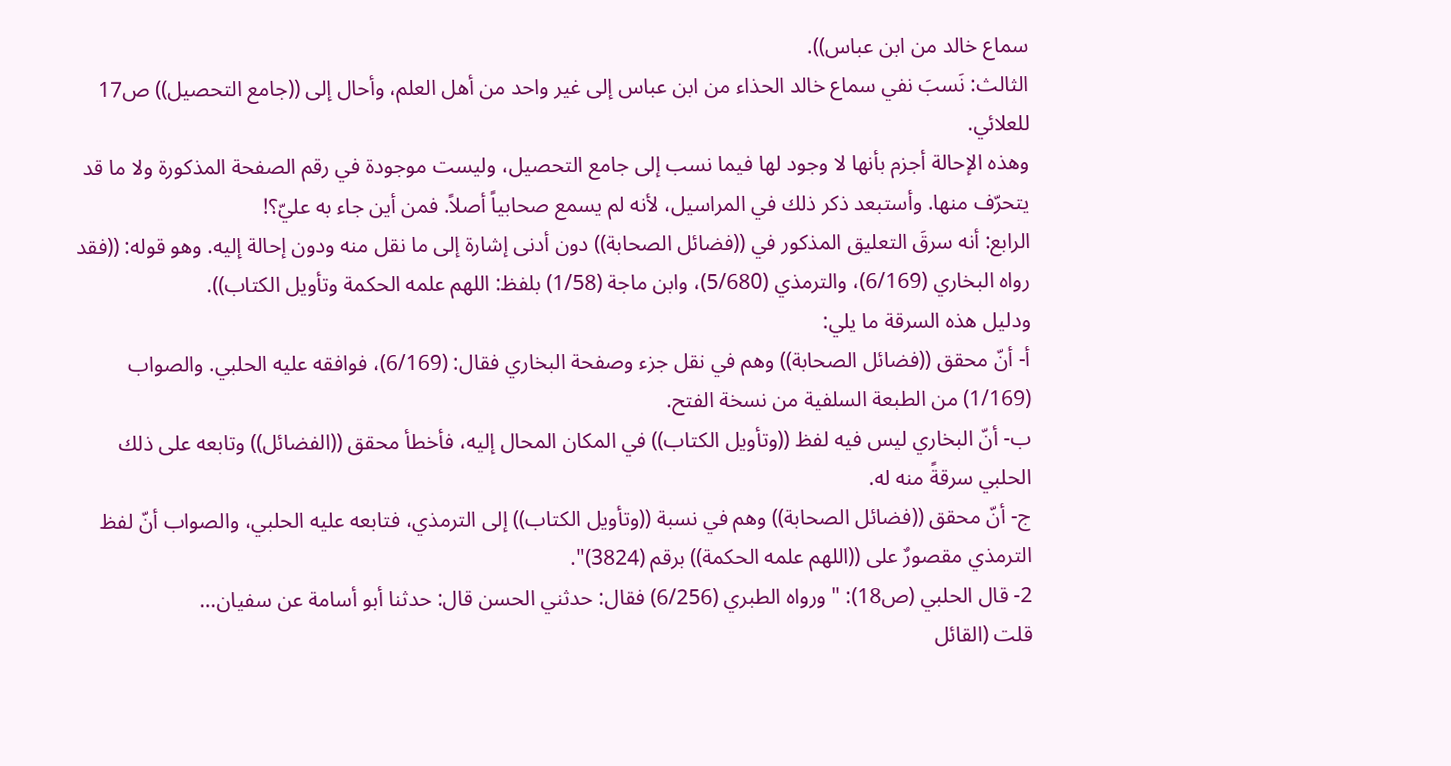سماع خالد من ابن عباس)).
الثالث: نَسبَ نفي سماع خالد الحذاء من ابن عباس إلى غير واحد من أهل العلم، وأحال إلى ((جامع التحصيل)) ص17 للعلائي.
وهذه الإحالة أجزم بأنها لا وجود لها فيما نسب إلى جامع التحصيل، وليست موجودة في رقم الصفحة المذكورة ولا ما قد يتحرّف منها. وأستبعد ذكر ذلك في المراسيل، لأنه لم يسمع صحابياً أصلاً. فمن أين جاء به عليّ؟!
الرابع: أنه سرقَ التعليق المذكور في ((فضائل الصحابة)) دون أدنى إشارة إلى ما نقل منه ودون إحالة إليه. وهو قوله: ((فقد رواه البخاري (6/169)، والترمذي (5/680)، وابن ماجة (1/58) بلفظ: اللهم علمه الحكمة وتأويل الكتاب)).
ودليل هذه السرقة ما يلي:
أ- أنّ محقق ((فضائل الصحابة)) وهم في نقل جزء وصفحة البخاري فقال: (6/169)، فوافقه عليه الحلبي. والصواب (1/169) من الطبعة السلفية من نسخة الفتح.
ب- أنّ البخاري ليس فيه لفظ ((وتأويل الكتاب)) في المكان المحال إليه، فأخطأ محقق ((الفضائل)) وتابعه على ذلك الحلبي سرقةً منه له.
ج- أنّ محقق ((فضائل الصحابة)) وهم في نسبة ((وتأويل الكتاب)) إلى الترمذي، فتابعه عليه الحلبي، والصواب أنّ لفظ الترمذي مقصورٌ على ((اللهم علمه الحكمة)) برقم (3824)".
2- قال الحلبي (ص18): "ورواه الطبري (6/256) فقال: حدثني الحسن قال: حدثنا أبو أسامة عن سفيان…
قلت (القائل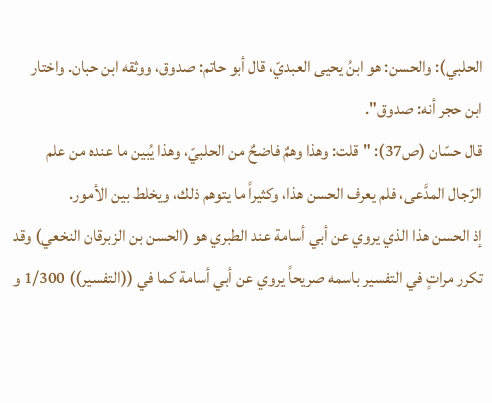الحلبي): والحسن: هو ابنُ يحيى العبديّ، قال أبو حاتم: صدوق، ووثقه ابن حبان. واختار ابن حجر أنه: صدوق".
قال حسّان (ص37): "قلت: وهذا وهمٌ فاضحٌ من الحلبيّ، وهذا يُبين ما عنده من علم الرّجال المدَّعى، فلم يعرف الحسن هذا، وكثيراً ما يتوهم ذلك، ويخلط بين الأمور.
إذ الحسن هذا الذي يروي عن أبي أسامة عند الطبري هو (الحسن بن الزبرقان النخعي) وقد تكرر مراتٍ في التفسير باسمه صريحاً يروي عن أبي أسامة كما في ((التفسير)) 1/300 و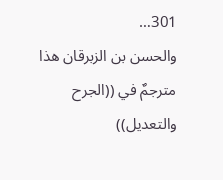301…
والحسن بن الزبرقان هذا مترجمٌ في ((الجرح والتعديل))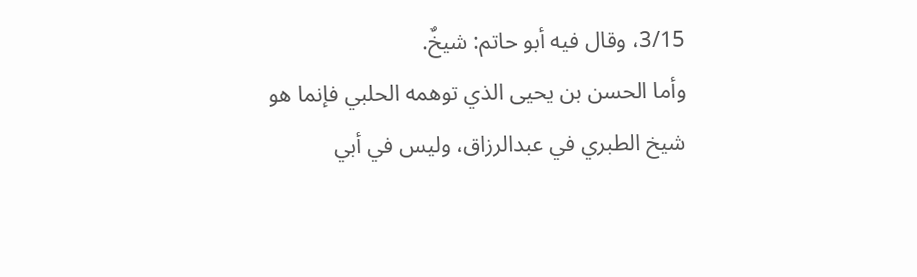3/15، وقال فيه أبو حاتم: شيخٌ.
وأما الحسن بن يحيى الذي توهمه الحلبي فإنما هو شيخ الطبري في عبدالرزاق، وليس في أبي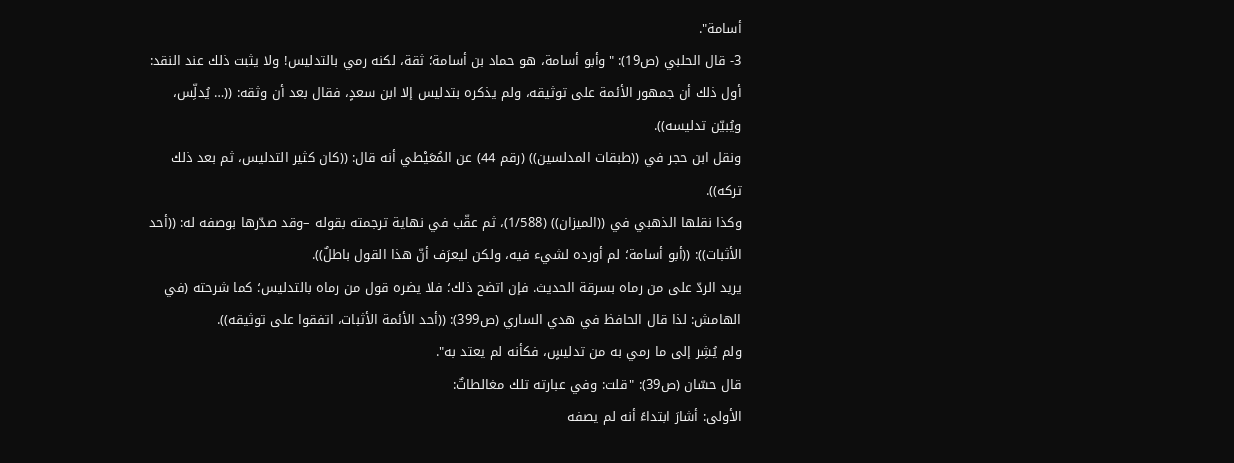أسامة".
3- قال الحلبي (ص19): "وأبو أسامة، هو حماد بن أسامة؛ ثقة، لكنه رمي بالتدليس! ولا يثبت ذلك عند النقد: أول ذلك أن جمهور الأئمة على توثيقه، ولم يذكره بتدليس إلا ابن سعدٍ، فقال بعد أن وثقه: ((… يُدلِّس، ويُبيّن تدليسه)).
ونقل ابن حجر في ((طبقات المدلسين)) (رقم 44) عن المُعَيْطي أنه قال: ((كان كثير التدليس، ثم بعد ذلك تركه)).
وكذا نقلها الذهبي في ((الميزان)) (1/588)، ثم عقّب في نهاية ترجمته بقوله –وقد صدّرها بوصفه له: ((أحد الأثبات)): ((أبو أسامة؛ لم أورده لشيء فيه، ولكن ليعرَف أنّ هذا القول باطلٌ)).
يريد الردّ على من رماه بسرقة الحديث. فإن اتضح ذلك؛ فلا يضره قول من رماه بالتدليس؛ كما شرحته (في الهامش: لذا قال الحافظ في هدي الساري (ص399): ((أحد الأئمة الأثبات، اتفقوا على توثيقه)).
ولم يُشِر إلى ما رمي به من تدليسٍ، فكأنه لم يعتد به".
قال حسّان (ص39): "قلت: وفي عبارته تلك مغالطاتٌ:
الأولى: أشارَ ابتداءً أنه لم يصفه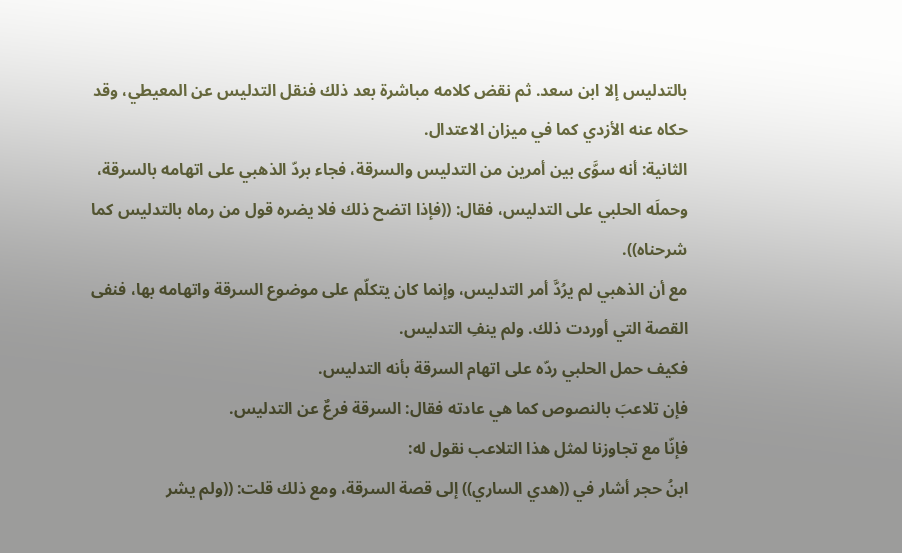بالتدليس إلا ابن سعد. ثم نقض كلامه مباشرة بعد ذلك فنقل التدليس عن المعيطي، وقد حكاه عنه الأزدي كما في ميزان الاعتدال.
الثانية: أنه سوَّى بين أمرين من التدليس والسرقة، فجاء بردّ الذهبي على اتهامه بالسرقة، وحملَه الحلبي على التدليس، فقال: ((فإذا اتضح ذلك فلا يضره قول من رماه بالتدليس كما شرحناه)).
مع أن الذهبي لم يرُدَّ أمر التدليس، وإنما كان يتكلّم على موضوع السرقة واتهامه بها، فنفى القصة التي أوردت ذلك. ولم ينفِ التدليس.
فكيف حمل الحلبي ردّه على اتهام السرقة بأنه التدليس.
فإن تلاعبَ بالنصوص كما هي عادته فقال: السرقة فرعٌ عن التدليس.
فإنّا مع تجاوزنا لمثل هذا التلاعب نقول له:
ابنُ حجر أشار في ((هدي الساري)) إلى قصة السرقة، ومع ذلك قلت: ((ولم يشر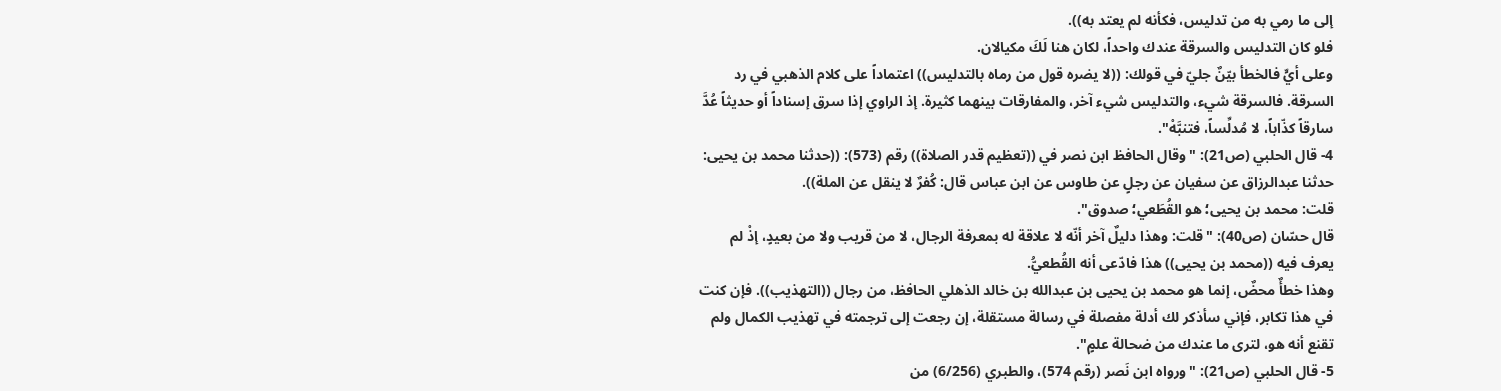إلى ما رمي به من تدليس، فكأنه لم يعتد به)).
فلو كان التدليس والسرقة عندك واحداً، لكان هنا لَكَ مكيالان.
وعلى أيٍّ فالخطأ بيّنٌ جليّ في قولك: ((لا يضره قول من رماه بالتدليس)) اعتماداً على كلام الذهبي في رد السرقة. فالسرقة شيء، والتدليس شيء آخر، والمفارقات بينهما كثيرة. إذ الراوي إذا سرق إسناداً أو حديثاً عُدَّ سارقاً كذّاباً، لا مُدلِّساً، فتنبَّهْ".
4- قال الحلبي (ص21): "وقال الحافظ ابن نصر في ((تعظيم قدر الصلاة)) رقم (573): ((حدثنا محمد بن يحيى: حدثنا عبدالرزاق عن سفيان عن رجلٍ عن طاوس عن ابن عباس قال: كُفرٌ لا ينقل عن الملة)).
قلت: محمد بن يحيى؛ هو القُطَعي؛ صدوق".
قال حسّان (ص40): "قلت: وهذا دليلٌ آخر أنّه لا علاقة له بمعرفة الرجال، لا من قريب ولا من بعيدٍ، إذْ لم يعرف فيه ((محمد بن يحيى)) هذا فادّعى أنه القُطعيُّ.
وهذا خطأٌ محضٌ، إنما هو محمد بن يحيى بن عبدالله بن خالد الذهلي الحافظ، من رجال ((التهذيب)). فإن كنت في هذا تكابر، فإني سأذكر لك أدلة مفصلة في رسالة مستقلة، إن رجعت إلى ترجمته في تهذيب الكمال ولم تقنع أنه هو، لترى ما عندك من ضحالة علمٍ".
5- قال الحلبي (ص21): "ورواه ابن نَصر (رقم 574)، والطبري (6/256) من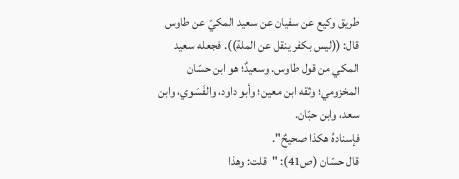طريق وكيع عن سفيان عن سعيد المكيّ عن طاوس قال: ((ليس بكفر ينقل عن الملة)). فجعله سعيد المكي من قول طاوس. وسعيدٌ؛ هو ابن حسّان المخزومي؛ وثقه ابن معين؛ وأبو داود، والفَسَوي، وابن سعد، وابن حبّان.
فإسنادهُ هكذا صحيحٌ".
قال حسّان (ص41): "قلت: وهذا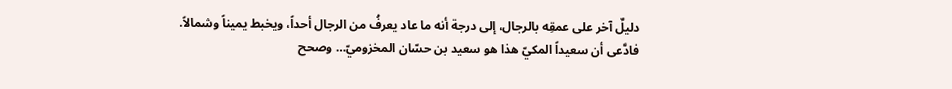دليلٌ آخر على عمقِه بالرجال، إلى درجة أنه ما عاد يعرفُ من الرجال أحداً، ويخبط يميناً وشمالاً.
فادَّعى أن سعيداً المكيّ هذا هو سعيد بن حسّان المخزوميّ… وصحح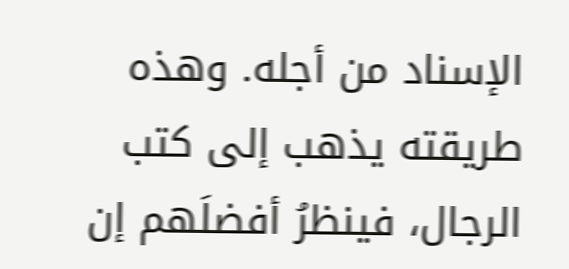الإسناد من أجله. وهذه طريقته يذهب إلى كتب الرجال، فينظرُ أفضلَهم إن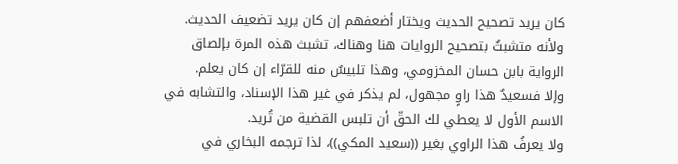كان يريد تصحيح الحديث ويختار أضعفهم إن كان يريد تضعيف الحديث.
ولأنه متشبثٌ بتصحيح الروايات هنا وهناك، تشبث هذه المرة بإلصاق الرواية بابن حسان المخزومي، وهذا تلبيسٌ منه للقرّاء إن كان يعلم.
وإلا فسعيدٌ هذا راوٍ مجهول، لم يذكر في غير هذا الإسناد، والتشابه في الاسم الأول لا يعطي لك الحقّ أن تلبس القضية من تُريد.
ولا يعرفُ هذا الراوي بغير ((سعيد المكي))، لذا ترجمه البخاري في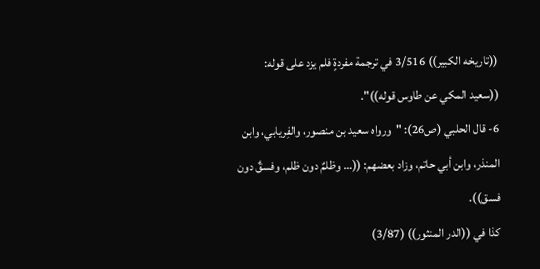((تاريخه الكبير)) 3/516 في ترجمة مفردةٍ فلم يزد على قوله: ((سعيد المكي عن طاوس قوله))".
6- قال الحلبي (ص26): "ورواه سعيد بن منصور، والفِريابي، وابن المنذر، وابن أبي حاتم، وزاد بعضهم: ((… وظلمٌ دون ظلم، وفسقٌ دون فسق)).
كذا في ((الدر المنثور)) (3/87)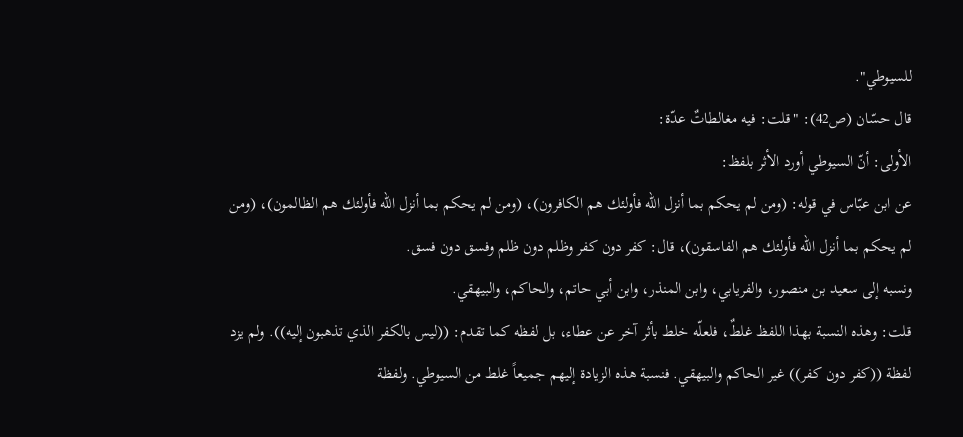للسيوطي".
قال حسّان (ص42): "قلت: فيه مغالطاتٌ عدّة:
الأولى: أنّ السيوطي أورد الأثر بلفظ:
عن ابن عبّاس في قوله: (ومن لم يحكم بما أنزل الله فأولئك هم الكافرون)، (ومن لم يحكم بما أنزل الله فأولئك هم الظالمون)، (ومن لم يحكم بما أنزل الله فأولئك هم الفاسقون)، قال: كفر دون كفر وظلم دون ظلم وفسق دون فسق.
ونسبه إلى سعيد بن منصور، والفريابي، وابن المنذر، وابن أبي حاتم، والحاكم، والبيهقي.
قلت: وهذه النسبة بهذا اللفظ غلطٌ، فلعلّه خلط بأثر آخر عن عطاء، بل لفظه كما تقدم: ((ليس بالكفر الذي تذهبون إليه)). ولم يزد لفظة ((كفر دون كفر)) غير الحاكم والبيهقي. فنسبة هذه الزيادة إليهم جميعاً غلط من السيوطي. ولفظة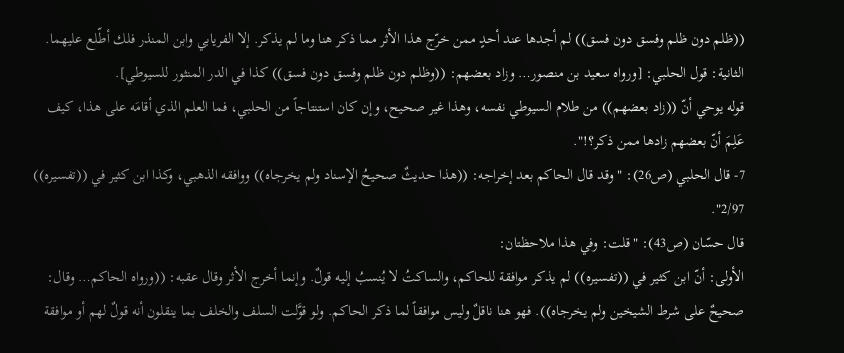((ظلم دون ظلم وفسق دون فسق)) لم أجدها عند أحدٍ ممن خرّج هذا الأثر مما ذكر هنا وما لم يذكر. إلا الفريابي وابن المنذر فلك أطّلع عليهما.
الثانية: قول الحلبي: [ورواه سعيد بن منصور… وزاد بعضهم: ((وظلم دون ظلم وفسق دون فسق)) كذا في الدر المنثور للسيوطي].
قوله يوحي أنّ ((زاد بعضهم)) من طلام السيوطي نفسه، وهذا غير صحيح، وإن كان استنتاجاً من الحلبي، فما العلم الذي أقامَه على هذا، كيف عَلِمَ أنّ بعضهم زادها ممن ذكر؟!".
7- قال الحلبي (ص26): "وقد قال الحاكم بعد إخراجه: ((هذا حديثٌ صحيحُ الإسناد ولم يخرجاه)) ووافقه الذهبي، وكذا ابن كثير في ((تفسيره)) 2/97".
قال حسّان (ص43): "قلت: وفي هذا ملاحظتان:
الأولى: أنّ ابن كثير في ((تفسيره)) لم يذكر موافقة للحاكم، والساكتُ لا يُنسبُ إليه قولٌ. وإنما أخرج الأثر وقال عقبه: ((ورواه الحاكم… وقال: صحيحٌ على شرط الشيخين ولم يخرجاه)). فهو هنا ناقلٌ وليس موافقاً لما ذكر الحاكم. ولو قوَّلت السلف والخلف بما ينقلون أنه قولٌ لهم أو موافقة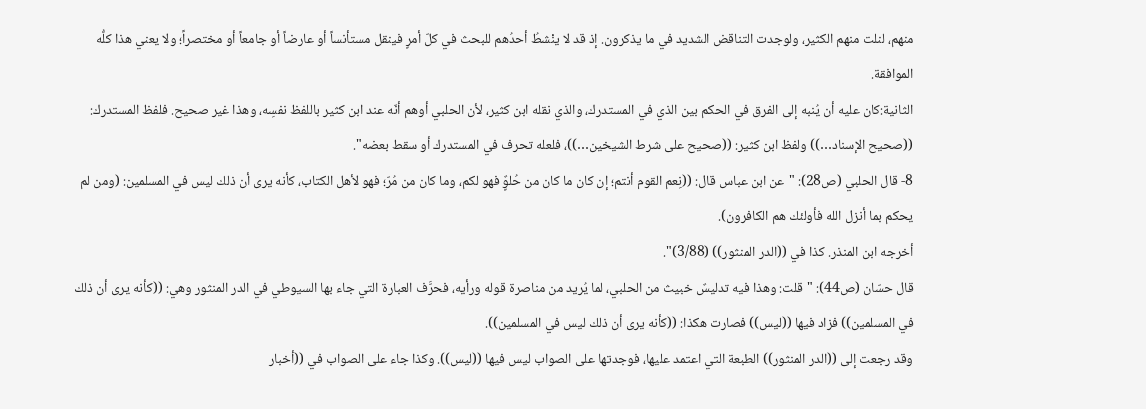منهم، لنلت منهم الكثير، ولوجدت التناقض الشديد في ما يذكرون. إذ قد لا ينْشطُ أحدُهم للبحث في كلّ أمرٍ فينقل مستأنساً أو عارضاً أو جامعاً أو مختصراً؛ ولا يعني هذا كلُّه الموافقة.
الثانية:كان عليه أن يُنبه إلى الفرق في الحكم بين الذي في المستدرك، والذي نقله ابن كثير، لأن الحلبي أوهم أنّه عند ابن كثير باللفظ نفسِه، وهذا غير صحيح. فلفظ المستدرك: ((صحيح الإسناد…)) ولفظ ابن كثير: ((صحيح على شرط الشيخين…))، فلعله تحرف في المستدرك أو سقط بعضه".
8- قال الحلبي (ص28): "عن ابن عباس قال: ((نِعم القوم أنتم؛ إن كان ما كان من حُلوٌٍ فهو لكم، وما كان من مُرّ؛ فهو لأهل الكتاب، كأنه يرى أن ذلك ليس في المسلمين: (ومن لم يحكم بما أنزل الله فأولئك هم الكافرون).
أخرجه ابن المنذر. كذا في ((الدر المنثور)) (3/88)".
قال حسّان (ص44): "قلت: وهذا فيه تدليسٌ خبيث من الحلبي، لما يُريد من مناصرة قوله ورأيه، فحرَّف العبارة التي جاء بها السيوطي في الدر المنثور وهي: ((كأنه يرى أن ذلك في المسلمين)) فزاد فيها ((ليس)) فصارت هكذا: ((كأنه يرى أن ذلك ليس في المسلمين)).
وقد رجعت إلى ((الدر المنثور)) الطبعة التي اعتمد عليها، فوجدتها على الصواب ليس فيها ((ليس)). وكذا جاء على الصواب في ((أخبار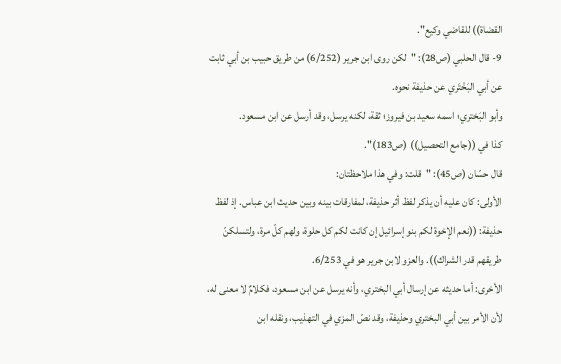القضاة)) للقاضي وكيع".
9- قال الحلبي (ص28): "لكن روى ابن جرير (6/252) من طريق حبيب بن أبي ثابت عن أبي البَخْتَري عن حذيفة نحوه.
وأبو البَختري؛ اسمه سعيد بن فيروز؛ ثقة، لكنه يرسل، وقد أرسل عن ابن مسعود.
كذا في ((جامع التحصيل)) (ص183)".
قال حسّان (ص45): "قلت: وفي هذا ملاحظتان:
الأولى: كان عليه أن يذكر لفظ أثر حذيفة، لمفارقات بينه وبين حديث ابن عباس. إذ لفظ حذيفة: ((نعم الإخوة لكم بنو إسرائيل إن كانت لكم كل حلوة، ولهم كلّ مرة، ولتسلكنّ طريقهم قدر الشراك)). والعزو لابن جرير هو في 6/253.
الأخرى: أما حديثه عن إرسال أبي البختري، وأنه يرسل عن ابن مسعود، فكلامٌ لا معنى له، لأن الأمر بين أبي البختري وحذيفة، وقد نصّ المزي في التهذيب، ونقله ابن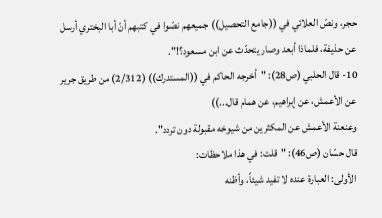حجر، ونصّ العلائي في ((جامع التحصيل)) جميعهم نصّوا في كتبهم أنّ أبا البختري أرسل عن حذيفة، فلماذا أبعد وصار يتحدّث عن ابن مسعود؟!".
10- قال الحلبي (ص28): "أخرجه الحاكم في ((المستدرك)) (2/312) من طريق جرير عن الأعمش، عن إبراهيم، عن همام قال...))
وعنعنة الأعمش عن المكثرين من شيوخه مقبولة دون تردد".
قال حسّان (ص46): "قلت: في هذا ملاحظات:
الأولى: العبارة عنده لا تفيد شيئاً، وأظنه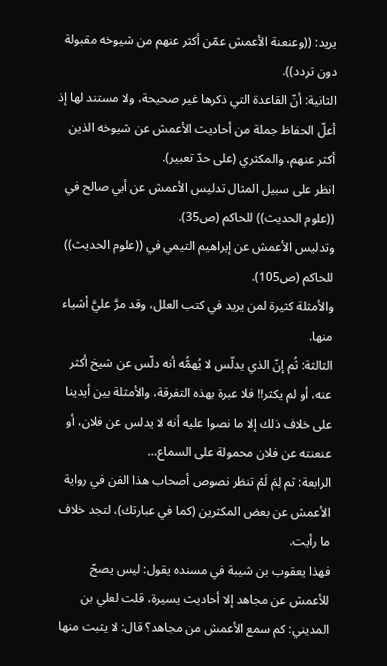يريد: ((وعنعنة الأعمش عمّن أكثر عنهم من شيوخه مقبولة دون تردد)).
الثانية: أنّ القاعدة التي ذكرها غير صحيحة، ولا مستند لها إذ أعلّ الحفاظ جملة من أحاديث الأعمش عن شيوخه الذين أكثر عنهم، والمكثري (على حدّ تعبير).
انظر على سبيل المثال تدليس الأعمش عن أبي صالح في ((علوم الحديث)) للحاكم (ص35).
وتدليس الأعمش عن إبراهيم التيمي في ((علوم الحديث)) للحاكم (ص105).
والأمثلة كثيرة لمن يريد في كتب العلل، وقد مرَّ عليَّ أشياء منها.
الثالثة: ثُم إنّ الذي يدلّس لا يُهمُّه أنه دلّس عن شيخ أكثر عنه، أو لم يكثر!! فلا عبرة بهذه التفرقة، والأمثلة بين أيدينا على خلاف ذلك إلا ما نصوا عليه أنه لا يدلس عن فلان، أو عنعنته عن فلان محمولة على السماع…
الرابعة: ثم لِمَ لَمْ تنظر نصوص أصحاب هذا الفن في رواية الأعمش عن بعض المكثرين (كما في عبارتك)، لتجد خلاف ما رأيت.
فهذا يعقوب بن شيبة في مسنده يقول: ليس يصحّ للأعمش عن مجاهد إلا أحاديث يسيرة، قلت لعلي بن المديني: كم سمع الأعمش من مجاهد؟ قال: لا يثبت منها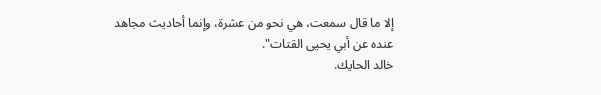إلا ما قال سمعت، هي نحو من عشرة، وإنما أحاديث مجاهد عنده عن أبي يحيى القتات".
خالد الحايك.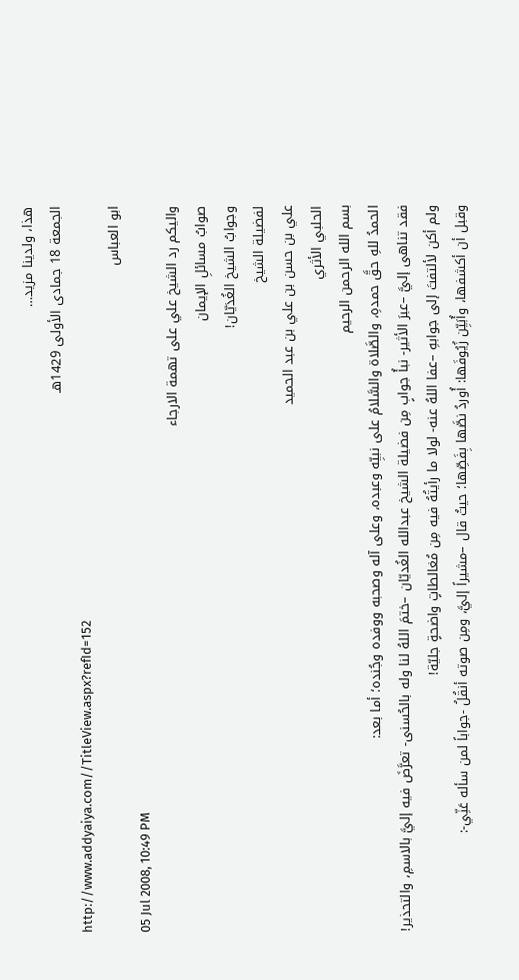هذا، ولدينا مزيد…
الجمعة 18 جمادى الأولى 1429هـ
http://www.addyaiya.com//TitleView.aspx?refId=152
ابو العباس
05 Jul 2008, 10:49 PM
واليكم رد الشيخ علي على تهمة الارجاء
صوابُ مسائلِ الإيمان
وجوابُ الشيخ الغُدَيّان!
لفضيلة الشيخ
علي بن حسن بن علي بن عبد الحميد
الحلبي الأثري
بسم الله الرحمن الرحيم
الحمدُ للهِ حقَّ حمدهِ، والصَّلاة والسَّلامُ على نبيِّه وعبده، وعلى آله وصحبه ووفده وجُنده؛ أما بعد:
فقد تناهى إليَّ –عبرَ الأثير- نبأُ جوابٍ مِن فضيلة الشيخ عبدالله الغُديّان –ختمَ اللهُ لنا وله بالحُسنى- تعرَّضَ فيه إليَّ بالاسمِ، والتحذير!
ولم أكن لألتفتَ إلى جوابهِ –عفا اللهُ عنه- لولا ما رأيتُهُ فيه مِن مُغالطاتٍ واضحةٍ جليّة!
وقبل أن أكشفها، وأُبَيِّن زُيُوفَها: أُوردُ نصَّها بِفَصِّها؛ حيثُ قال –مشيراً إليَّ، ومِن صوته أنقُلُ -جواباً لمن سأله عَنِّي-: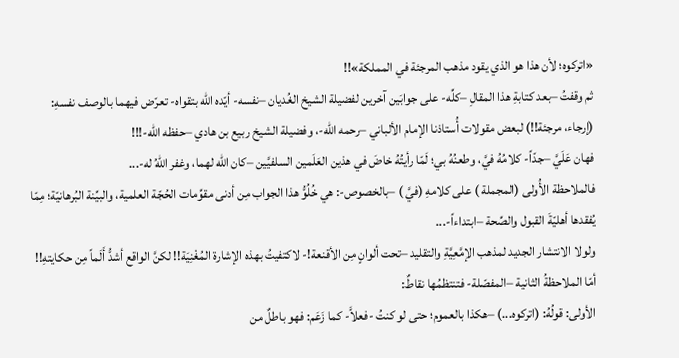«اتركوه؛ لأن هذا هو الذي يقود مذهب المرجئة في المملكة»!!
ثم وقفتُ –بعد كتابةِ هذا المقالِ –كلِّه- على جوابَين آخرين لفضيلة الشيخ الغُديان –نفسه- أيّده الله بتقواه- تعرّض فيهما بالوصف نفسهِ: (إرجاء، مرجئة!!) لبعض مقولات أُستاذنا الإمام الألباني –رحمه الله-، وفضيلة الشيخ ربيع بن هادي –حفظه الله-!!!
فهان عَلَيَّ –جدّاً- كلامُهُ فيَّ، وطعنُهُ بي؛ لَمّا رأيتُهُ خاضَ في هذين العَلَمين السلفيَّين –كان الله لهما، وغفر اللهُ له-...
فالملاحظة الأُولى (المجملة ) على كلامهِ (فيَّ ) –بالخصوص-: هي خُلُوُّ هذا الجواب مِن أدنى مقوِّمات الحُجّة العلمية، والبيِّنة البُرهانيّة؛ مِمّا يُفقدها أهليّةَ القبول والصِّحة –ابتداءاً-...
ولولا الانتشار الجديد لمذهب الإمَّعِيَّةِ والتقليد –تحت ألوانٍ مِن الأقنعة!- لاكتفيتُ بهذه الإشارة المُغْنِيَة!! لكنَّ الواقع أشدُّ أَلَماً مِن حكايتهِ!!
أمّا الملاحظةُ الثانية –المفصّلة- فتنتظمُها نقاطٌ:
الأولى: قولُهُ: (اتركوه...) –هكذا بالعموم؛ حتى لو كنتُ -فعلاًَ- كما زَعَم: فهو باطلٌ من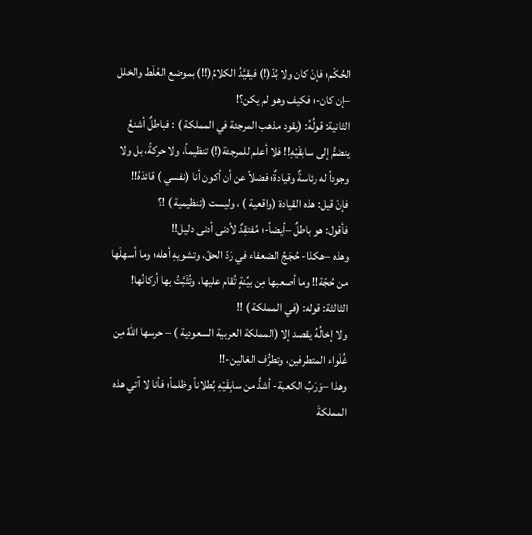الحُكْم؛ فإنْ كان ولا بُدّ(!) فيقيَّدُ الكلامُ(!!) بموضع الغَلَط والخلل –إن كان-؛ فكيف وهو لم يكن؟!
الثانية: قولُهُ: (يقود مذهب المرجئة في المملكة ) : فباطلٌ أشنعُ ينضمُّ إلى سابقَيْهِ!! فلا أعلم للمرجئة(!) تنظيماً، ولا حركةً، بل ولا وجوداً له رئاسةٌ وقيادةٌ؛ فضلاً عن أن أكون أنا (نفسي ) قائدَهُ!!
فإنْ قيل: هذه القيادة (واقعية ) ، وليست (تنظيمية ) !؟
فأقول: هو باطلٌ –أيضاً-؛ مُفتقِدٌ لأدنى أدنى دليل!!
وهذه –هكذا- حُجَجُ الضعفاء في رَدّ الحقّ، وتشويهِ أهله؛ وما أسهلَها من حُجّة!! وما أصعبها مِن بيِّنةٍ تُقام عليها، وتُثَبَّتُ بها أركانُها!
الثالثة: قوله: (في المملكة ) !!
ولا إخالُهُ يقصد إلا (المملكة العربية السعودية ) – حرسها اللهُ مِن غُلَواء المتطرفين، وتطرُّف الغالين-!!
وهذا –وَرَبِّ الكعبة- أشدُّ من سابِقَيْهِ بُطلاناً وظلماً؛ فأنا لا آتي هذه المملكةَ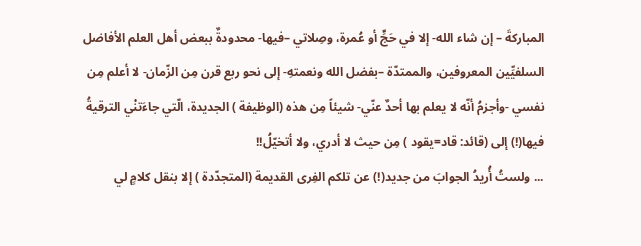المباركةَ – إن شاء الله- إلا في حَجٍّ أو عُمرة، وصِلاتي –فيها- محدودةٌ ببعض أهل العلم الأفاضل السلفيِّين المعروفين، والممتدّة –بفضل الله ونعمتهِ- إلى نحو ربع قرن مِن الزّمان- لا أعلم مِن نفسي -وأجزمُ أنّه لا يعلم بها أحدٌ عنّي- شيئاً مِن هذه (الوظيفة ) الجديدة، الّتي جاءَتنْي الترقيةُ فيها(!) إلى (قائد: قاد=يقود ) مِن حيث لا أدري، ولا أتخيّلُ!!
... ولستُ أُريدُ الجوابَ من جديد(!) عن تلكم الفِرى القديمة (المتجدّدة ) إلا بنقل كلامٍ لي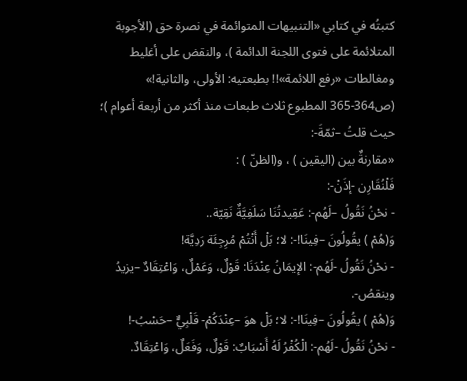كتبتُه في كتابي «التنبيهات المتوائمة في نصرة حق (الأجوبة المتلائمة على فتوى اللجنة الدائمة )، والنقض على أغليط ومغالطات «رفع اللائمة»!! بطبعتيه: الأولى، والثانية!» (ص364-365 المطبوع ثلاث طبعات منذ أكثر من أربعة أعوام )؛ حيث قلتُ –ثمّةَ-:
«مقارنةٌ بين (اليقين ) ، و(الظنّ ) :
فَلْنُقَارِن -إذَنْ-:
- نحْنُ نَقُولُ –لَهُم-: عَقِيدتُنَا سَلَفِيَّةٌ نَقِيّة..
وَ(هُمْ ) يقُولُونَ –فِينَا!-: لا؛ بَلْ أَنْتُمْ مُرِجِئَة رَدِيَّة!
- نحْنُ نَقُولُ -لَهُم-: الإيمَانُ عِنْدَنَا: قَوْلٌ، وَعَمْلٌ، وَاعْتِقَادٌ –يزيدُ وينقصُ-.
وَ(هُمْ ) يقُولُونَ –فِينَا!-: لا؛ بَلْ هوَ –عِنْدَكُمْ- قَلْبِيٌّ –حَسْبُ-!
- نحْنُ نَقُولُ -لَهُم-: الْكُفْرُ لَهُ أَسْبَابٌ: قَوْلٌ، وَفَعَلٌ، وَاعْتِقَادٌ.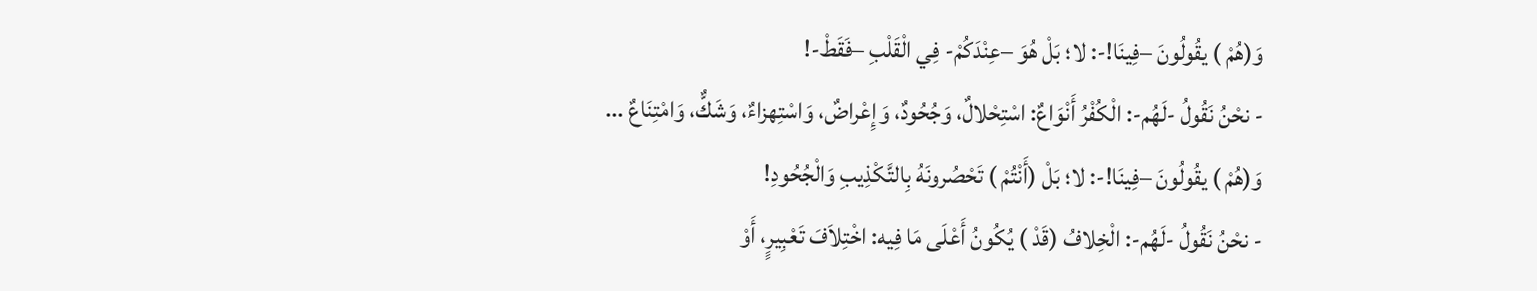وَ(هُمْ ) يقُولُونَ –فِينَا!-: لا؛ بَلْ هُوَ –عِنْدَكُمْ- فِي الْقَلْبِ –فَقَطْ-!
- نحْنُ نَقُولُ -لَهُم-: الْكُفْرُ أَنْوَاعٌ: اسْتِحْلالٌ، وَجُحُودٌ، وَإِعْراضٌ، وَاسْتِهزاءٌ، وَشَكٌّ، وَامْتِنَاعٌ ...
وَ(هُمْ ) يقُولُونَ –فِينَا!-: لا؛ بَلْ (أَنْتُمْ ) تَحْصُرونَهُ بِالتَّكْذِيبِ وَالْجُحُودِ!
- نحْنُ نَقُولُ -لَهُم-: الْخِلافُ (قَدْ ) يُكُونُ أَعْلَى مَا فِيه: اخْتِلاَفَ تَعْبِيرٍِ، أَوْ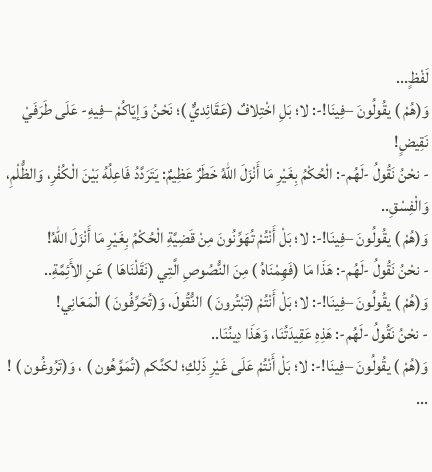لَفْظٍ...
وَ(هُمْ ) يقُولُونَ –فِينَا!-: لا؛ بَلِ اخْتِلافٌ (عَقَائِديٌّ )؛ نَحْنُ وَإيّاكُمْ –فِيهِ- عَلَى طَرَفَيْ نَقِيضٍ!
- نحْنُ نَقُولُ -لَهُم-: الْحُكْمُ بِغَيْرِ مَا أَنْزَلَ اللهُ خَطَرٌ عَظِيمٌ: يَتَرَدَّدُ فَاعِلُهُ بَيْنَ الْكُفْرِ، وَالظُّلْمِ، وَالْفِسْقِ..
وَ(هُمْ ) يقُولُونَ –فِينَا!-: لا؛ بَلْ أَنْتُمْ تُهَوِّنُونَ مِنْ قَضِيَّةِ الْحُكْمُ بِغَيْرِ مَا أَنْزَلَ اللهُ!
- نحْنُ نَقُولُ -لَهُم-: هَذَا مَا (فَهِمْنَاهُ ) مِنَ النُّصُوصِ الَّتِي (نَقَلْنَاهَا ) عَنِ الأَئِمَّةِ..
وَ(هُمْ ) يقُولُونَ –فِينَا!-: لا؛ بَلْ أَنْتُمْ (تَبْتُرونَ ) النُّقُولَ، وَ(تُحَرِّفُونَ ) الْمَعَانِي!
- نحْنُ نَقُولُ -لَهُم-: هَذِهِ عَقِيدَتُنَا، وَهَذَا دِينُنَا..
وَ(هُمْ ) يقُولُونَ –فِينَا!-: لا؛ بَلْ أَنْتُمْ عَلَى غَيْرِ ذَلِكِ؛ لكنَّكم (تُمَوِّهُون ) ، وَ(تَرُوغُون ) !
...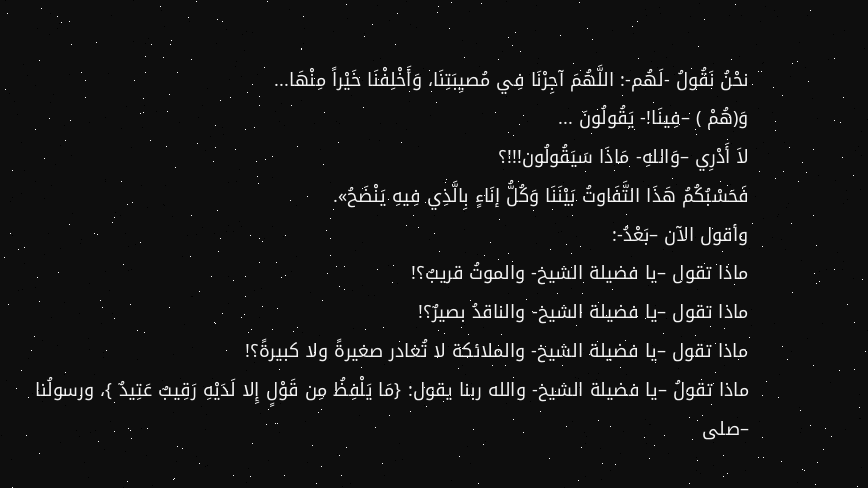نحْنُ نَقُولُ -لَهُم-: اللَّهُمَ آجِرْنَا فِي مُصيِبَتِنَا، وَأَخْلِفْنَا خَيْراً مِنْهَا...
وَ(هُمْ ) –فِينَا!- يَقُولُونَ ...
لاَ أَدْرِي –وَاللهِ- مَاذَا سَيَقُولُون!!!؟
فَحَسْبُكُمُ هَذَا التَّفَاوتُ بَيْنَنَا وَكُلُّ إنَاءٍ بِالَّذِي فِيهِ يَنْضَحُ».
وأقول الآن –بَعْدُ-:
ماذا تقول –يا فضيلة الشيخ- والموتُ قريبٌ؟!
ماذا تقول –يا فضيلة الشيخ- والناقدُ بصيرٌ؟!
ماذا تقول –يا فضيلة الشيخ- والملائكة لا تُغادر صغيرةً ولا كبيرةً؟!
ماذا تقولُ –يا فضيلة الشيخ- والله ربنا يقول: {مَا يَلْفِظُ مِن قَوْلٍ إِلا لَدَيْهِ رَقِيبٌ عَتِيدٌ }، ورسولُنا –صلى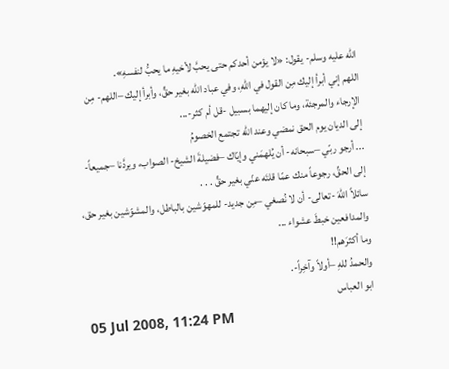الله عليه وسلم- يقول: «لا يؤمن أحدكم حتى يحبَّ لأخيهِ ما يحبُّ لنفسهِ».
اللهم إني أبرأ إليك مِن القول في اللهِ، وفي عباد الله بغير حقٍّ، وأبرأ إليك –اللهم- مِن الإرجاء والمرجئة، وما كان إليهما بسبيل -قل أم كثر-...
إلى الديان يوم الحق نمضي وعند الله تجتمع الخصومُ
... أرجو ربّي –سبحانه- أن يُلهمَني وإيّاك –فضيلةَ الشيخ- الصواب، ويردَّنا –جميعاً- إلى الحقِّ، رجوعاً منك عمّا قلتَه عنّي بغير حقٍّ . . .
سائلاً اللهَ -تعالى- أن لا نُصغي –مِن جديد- للمهوّشين بالباطل، والمشوّشين بغير حق، والمدافعين خبطَ عشواء ...
وما أكثرَهم!!
والحمدُ للهِ –أولاً وآخِراً-.
ابو العباس
05 Jul 2008, 11:24 PM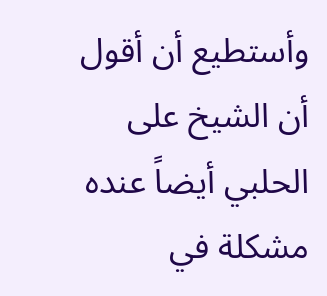وأستطيع أن أقول أن الشيخ على الحلبي أيضاً عنده مشكلة في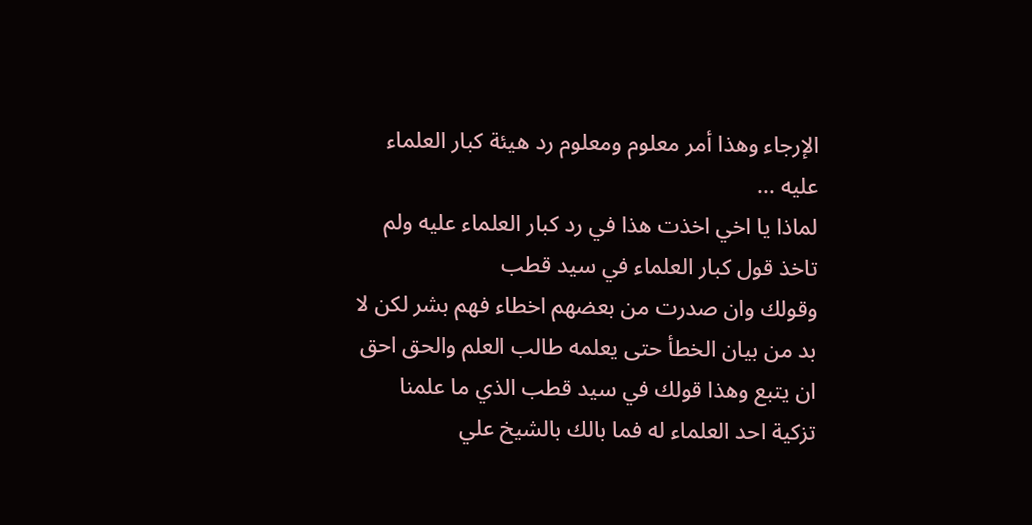الإرجاء وهذا أمر معلوم ومعلوم رد هيئة كبار العلماء عليه ...
لماذا يا اخي اخذت هذا في رد كبار العلماء عليه ولم تاخذ قول كبار العلماء في سيد قطب
وقولك وان صدرت من بعضهم اخطاء فهم بشر لكن لا بد من بيان الخطأ حتى يعلمه طالب العلم والحق احق ان يتبع وهذا قولك في سيد قطب الذي ما علمنا تزكية احد العلماء له فما بالك بالشيخ علي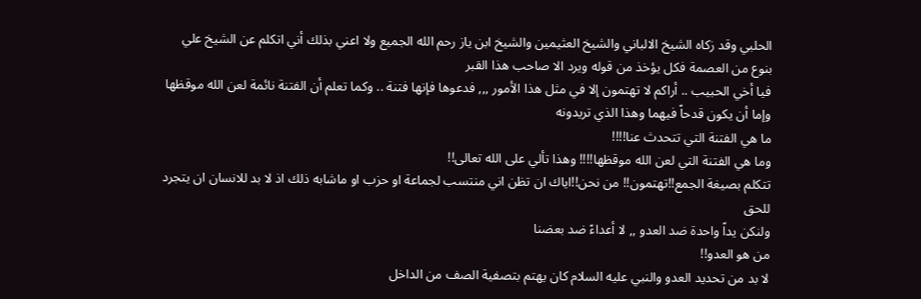الحلبي وقد زكاه الشيخ الالباني والشيخ العثيمين والشيخ ابن ياز رحم الله الجميع ولا اعني بذلك أني اتكلم عن الشيخ علي بنوع من العصمة فكل يؤخذ من قوله ويرد الا صاحب هذا القبر
فيا أخي الحبيب .. أراكم لا تهتمون إلا في مثل هذا الأمور ,,, فدعوها فإنها فتنة .. وكما تعلم أن الفتنة نائمة لعن الله موقظها
وإما أن يكون قدحاً فيهما وهذا الذي تريدونه
ما هي الفتنة التي تتحدث عنا!!!!
وما هي الفتنة التي لعن الله موقظها!!!! وهذا تألي على الله تعالى!!
تتكلم بصيغة الجمع!!تهتمون!! من نحن!!اياك ان تظن اني منتسب لجماعة او حزب او ماشابه ذلك اذ لا بد للانسان ان يتجرد للحق
ولنكن يداً واحدة ضد العدو ,, لا أعداءً ضد بعضنا
من هو العدو!!
لا بد من تحديد العدو والنبي عليه السلام كان يهتم بتصفية الصف من الداخل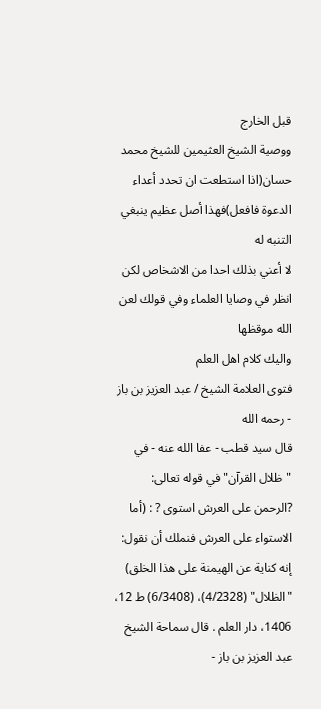قبل الخارج
ووصية الشيخ العثيمين للشيخ محمد حسان(اذا استطعت ان تحدد أعداء الدعوة فافعل)فهذا أصل عظيم ينبغي التنبه له
لا أعني بذلك احدا من الاشخاص لكن انظر في وصايا العلماء وفي قولك لعن الله موقظها
واليك كلام اهل العلم
فتوى العلامة الشيخ / عبد العزيز بن باز - رحمه الله
قال سيد قطب - عفا الله عنه - في "ظلال القرآن" في قوله تعالى: ?الرحمن على العرش استوى ? : (أما الاستواء على العرش فنملك أن نقول: إنه كناية عن الهيمنة على هذا الخلق) "الظلال" (4/2328)، (6/3408) ط 12، 1406، دار العلم . قال سماحة الشيخ عبد العزيز بن باز -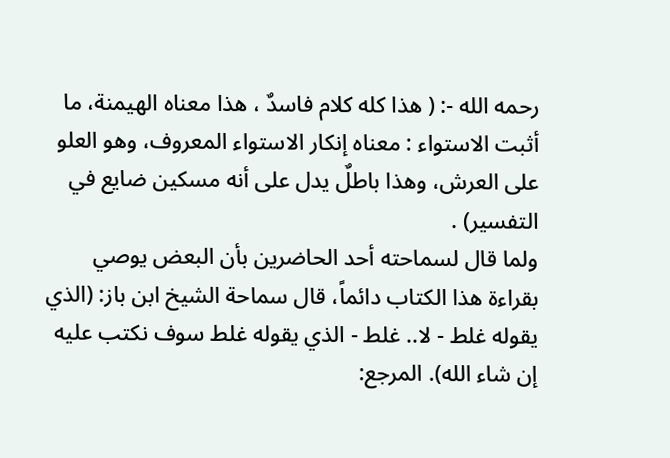رحمه الله -: ( هذا كله كلام فاسدٌ ، هذا معناه الهيمنة، ما أثبت الاستواء : معناه إنكار الاستواء المعروف، وهو العلو على العرش، وهذا باطلٌ يدل على أنه مسكين ضايع في التفسير) .
ولما قال لسماحته أحد الحاضرين بأن البعض يوصي بقراءة هذا الكتاب دائماً، قال سماحة الشيخ ابن باز: (الذي يقوله غلط - لا.. غلط - الذي يقوله غلط سوف نكتب عليه إن شاء الله). المرجع: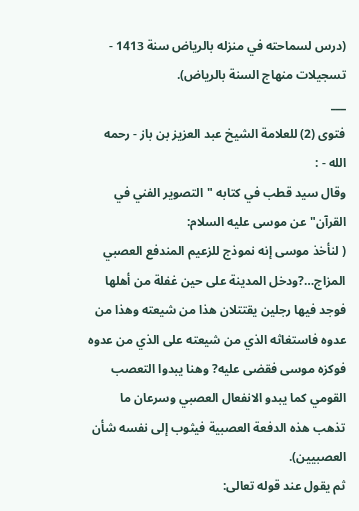(درس لسماحته في منزله بالرياض سنة 1413 - تسجيلات منهاج السنة بالرياض).
___
فتوى (2) للعلامة الشيخ عبد العزيز بن باز - رحمه الله - :
وقال سيد قطب في كتابه "التصوير الفني في القرآن" عن موسى عليه السلام:
( لنأخذ موسى إنه نموذج للزعيم المندفع العصبي المزاج…?ودخل المدينة على حين غفلة من أهلها فوجد فيها رجلين يقتتلان هذا من شيعته وهذا من عدوه فاستغاثه الذي من شيعته على الذي من عدوه فوكزه موسى فقضى عليه? وهنا يبدوا التعصب القومي كما يبدو الانفعال العصبي وسرعان ما تذهب هذه الدفعة العصبية فيثوب إلى نفسه شأن العصبيين).
ثم يقول عند قوله تعالى: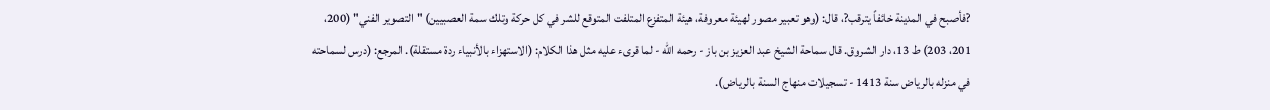?فأصبح في المدينة خائفاً يترقب?، قال: (وهو تعبير مصور لهيئة معروفة، هيئة المتفزع المتلفت المتوقع للشر في كل حركة وتلك سمة العصبيين) "التصوير الفني" (200، 201، 203) ط 13، دار الشروق. قال سماحة الشيخ عبد العزيز بن باز - رحمه الله - لما قرىء عليه مثل هذا الكلام: (الاستهزاء بالأنبياء ردة مستقلة). المرجع: (درس لسماحته في منزله بالرياض سنة 1413 - تسجيلات منهاج السنة بالرياض).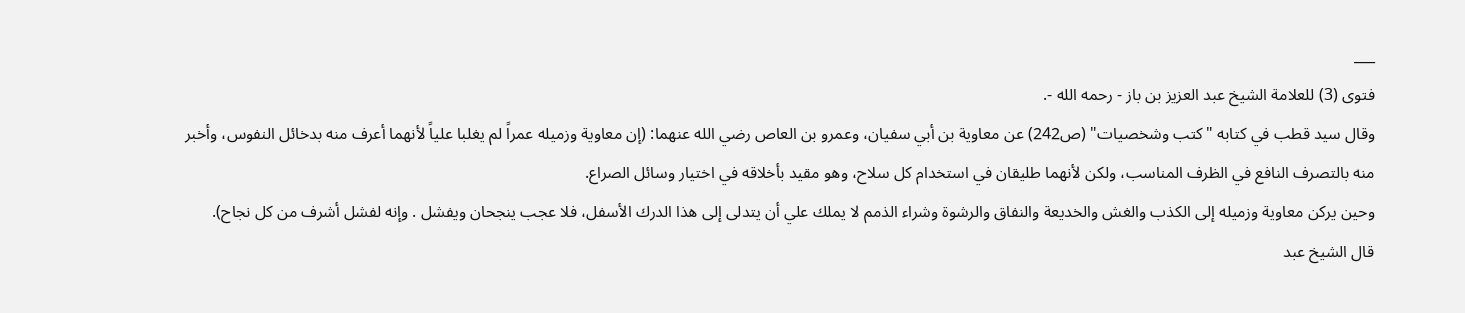___
فتوى (3) للعلامة الشيخ عبد العزيز بن باز - رحمه الله -.
وقال سيد قطب في كتابه "كتب وشخصيات" (ص242) عن معاوية بن أبي سفيان، وعمرو بن العاص رضي الله عنهما: (إن معاوية وزميله عمراً لم يغلبا علياً لأنهما أعرف منه بدخائل النفوس، وأخبر منه بالتصرف النافع في الظرف المناسب، ولكن لأنهما طليقان في استخدام كل سلاح، وهو مقيد بأخلاقه في اختيار وسائل الصراع.
وحين يركن معاوية وزميله إلى الكذب والغش والخديعة والنفاق والرشوة وشراء الذمم لا يملك علي أن يتدلى إلى هذا الدرك الأسفل، فلا عجب ينجحان ويفشل . وإنه لفشل أشرف من كل نجاح).
قال الشيخ عبد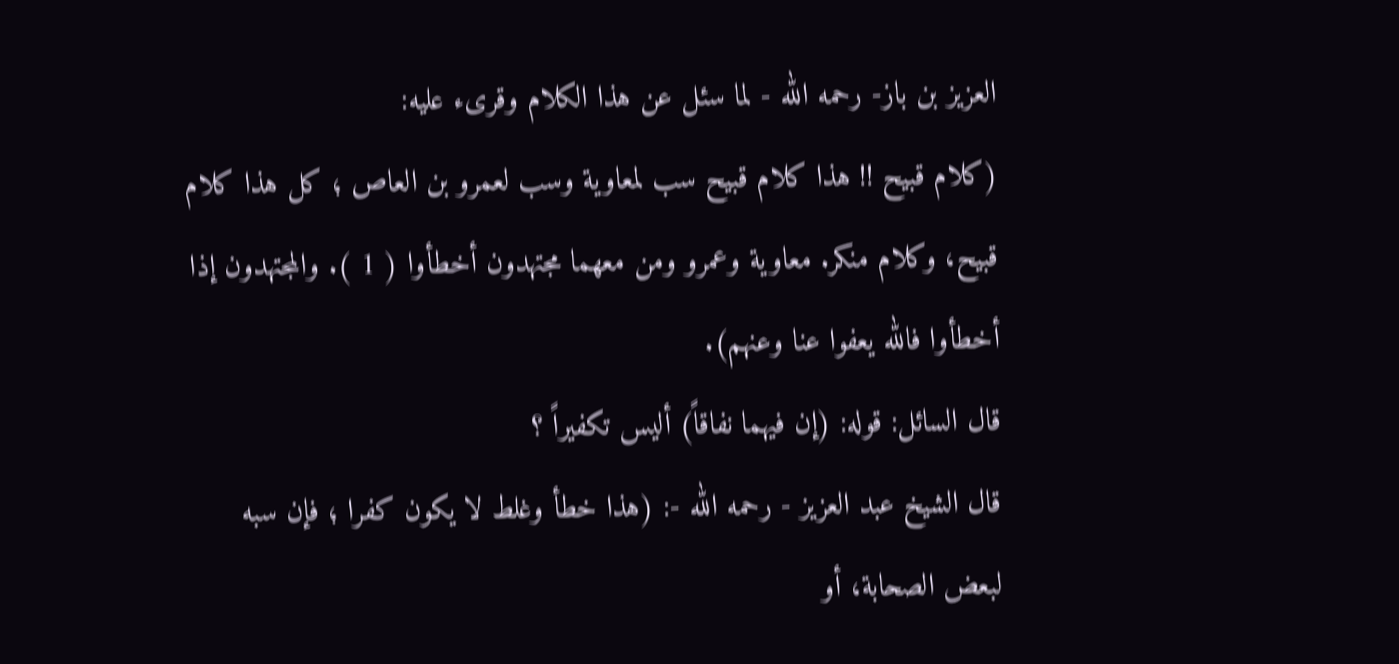العزيز بن باز- رحمه الله - لما سئل عن هذا الكلام وقرىء عليه:
(كلام قبيح !! هذا كلام قبيح سب لمعاوية وسب لعمرو بن العاص ؛ كل هذا كلام قبيح، وكلام منكر. معاوية وعمرو ومن معهما مجتهدون أخطأوا ( 1 ). والمجتهدون إذا أخطأوا فالله يعفوا عنا وعنهم).
قال السائل: قوله: (إن فيهما نفاقاً) أليس تكفيراً ؟
قال الشيخ عبد العزيز - رحمه الله -: (هذا خطأ وغلط لا يكون كفرا ؛ فإن سبه لبعض الصحابة، أو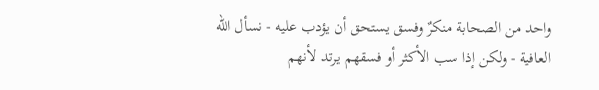واحد من الصحابة منكرٌ وفسق يستحق أن يؤدب عليه - نسأل الله العافية - ولكن إذا سب الأكثر أو فسقهم يرتد لأنهم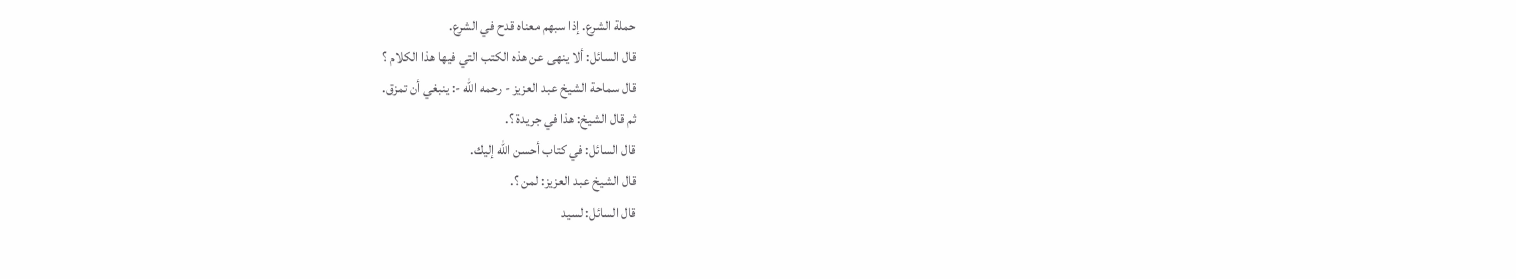حملة الشرع. إذا سبهم معناه قدح في الشرع.
قال السائل: ألا ينهى عن هذه الكتب التي فيها هذا الكلام ؟
قال سماحة الشيخ عبد العزيز - رحمه الله -: ينبغي أن تمزق.
ثم قال الشيخ: هذا في جريدة ؟.
قال السائل: في كتاب أحسن الله إليك.
قال الشيخ عبد العزيز: لمن ؟.
قال السائل: لسيد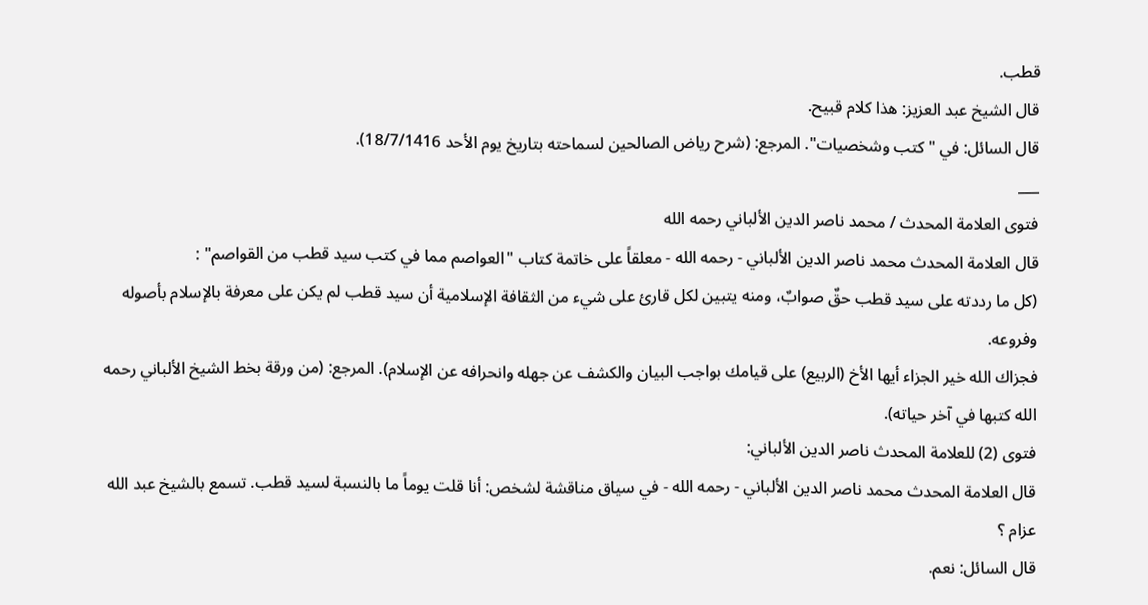قطب.
قال الشيخ عبد العزيز: هذا كلام قبيح.
قال السائل: في "كتب وشخصيات". المرجع: (شرح رياض الصالحين لسماحته بتاريخ يوم الأحد 18/7/1416).
___
فتوى العلامة المحدث / محمد ناصر الدين الألباني رحمه الله
قال العلامة المحدث محمد ناصر الدين الألباني - رحمه الله - معلقاً على خاتمة كتاب "العواصم مما في كتب سيد قطب من القواصم" :
(كل ما رددته على سيد قطب حقٌ صوابٌ، ومنه يتبين لكل قارئ على شيء من الثقافة الإسلامية أن سيد قطب لم يكن على معرفة بالإسلام بأصوله وفروعه.
فجزاك الله خير الجزاء أيها الأخ (الربيع) على قيامك بواجب البيان والكشف عن جهله وانحرافه عن الإسلام). المرجع: (من ورقة بخط الشيخ الألباني رحمه الله كتبها في آخر حياته).
فتوى (2) للعلامة المحدث ناصر الدين الألباني:
قال العلامة المحدث محمد ناصر الدين الألباني - رحمه الله - في سياق مناقشة لشخص: أنا قلت يوماً ما بالنسبة لسيد قطب. تسمع بالشيخ عبد الله عزام ؟
قال السائل: نعم.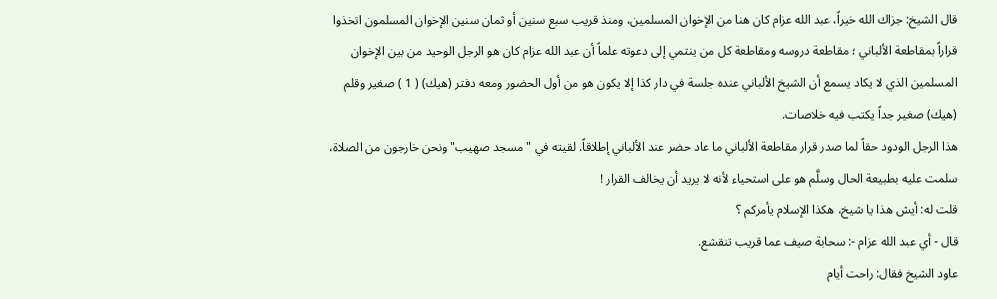قال الشيخ: جزاك الله خيراً، عبد الله عزام كان هنا من الإخوان المسلمين، ومنذ قريب سبع سنين أو ثمان سنين الإخوان المسلمون اتخذوا قراراً بمقاطعة الألباني ؛ مقاطعة دروسه ومقاطعة كل من ينتمي إلى دعوته علماً أن عبد الله عزام كان هو الرجل الوحيد من بين الإخوان المسلمين الذي لا يكاد يسمع أن الشيخ الألباني عنده جلسة في دار كذا إلا يكون هو من أول الحضور ومعه دفتر (هيك) ( 1 ) صغير وقلم (هيك) صغير جداً يكتب فيه خلاصات.
هذا الرجل الودود حقاً لما صدر قرار مقاطعة الألباني ما عاد حضر عند الألباني إطلاقاً. لقيته في "مسجد صهيب" ونحن خارجون من الصلاة، سلمت عليه بطبيعة الحال وسلَّم هو على استحياء لأنه لا يريد أن يخالف القرار !
قلت له: أيش هذا يا شيخ، هكذا الإسلام يأمركم ؟
قال - أي عبد الله عزام -: سحابة صيف عما قريب تنقشع.
عاود الشيخ فقال: راحت أيام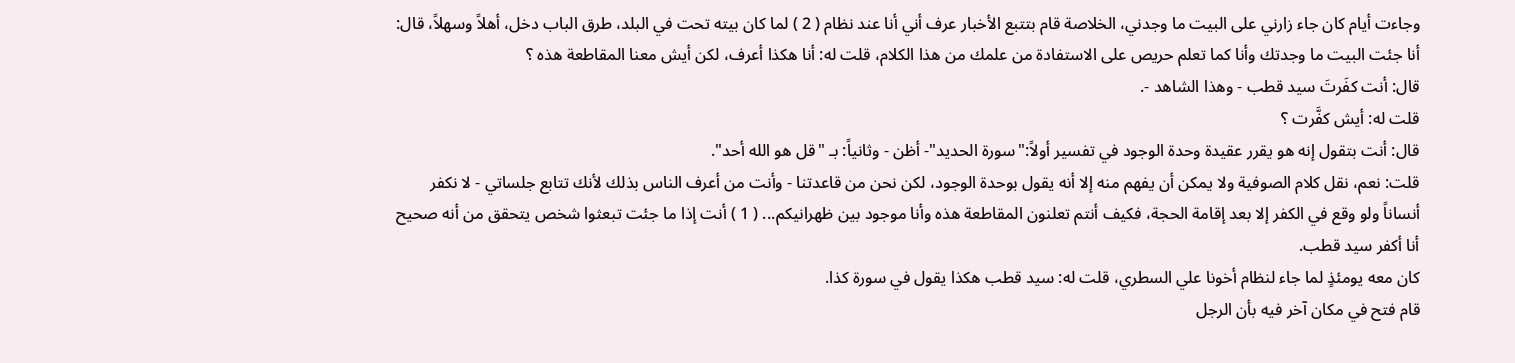وجاءت أيام كان جاء زارني على البيت ما وجدني، الخلاصة قام بتتبع الأخبار عرف أني أنا عند نظام ( 2 ) لما كان بيته تحت في البلد، طرق الباب دخل، أهلاً وسهلاً، قال: أنا جئت البيت ما وجدتك وأنا كما تعلم حريص على الاستفادة من علمك من هذا الكلام، قلت له: أنا هكذا أعرف، لكن أيش معنا المقاطعة هذه ؟
قال: أنت كفَرتَ سيد قطب - وهذا الشاهد -.
قلت له: أيش كفَّرت ؟
قال: أنت بتقول إنه هو يقرر عقيدة وحدة الوجود في تفسير أولاً:"سورة الحديد"- أظن - وثانياً: بـ "قل هو الله أحد".
قلت: نعم، نقل كلام الصوفية ولا يمكن أن يفهم منه إلا أنه يقول بوحدة الوجود، لكن نحن من قاعدتنا - وأنت من أعرف الناس بذلك لأنك تتابع جلساتي - لا نكفر أنساناً ولو وقع في الكفر إلا بعد إقامة الحجة، فكيف أنتم تعلنون المقاطعة هذه وأنا موجود بين ظهرانيكم... ( 1 ) أنت إذا ما جئت تبعثوا شخص يتحقق من أنه صحيح أنا أكفر سيد قطب.
كان معه يومئذٍ لما جاء لنظام أخونا علي السطري، قلت له: سيد قطب هكذا يقول في سورة كذا.
قام فتح في مكان آخر فيه بأن الرجل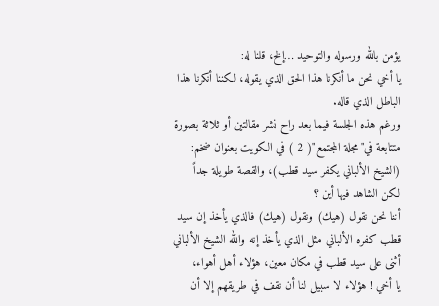يؤمن بالله ورسوله والتوحيد …إلخ، قلنا له:
يا أخي نحن ما أنكرنا هذا الحق الذي يقوله، لكننا أنكرنا هذا الباطل الذي قاله.
ورغم هذه الجلسة فيما بعد راح نشر مقالتين أو ثلاثة بصورة متتابعة في"مجلة المجتمع"( 2 ) في الكويت بعنوان ضخم: (الشيخ الألباني يكفر سيد قطب)، والقصة طويلة جداً لكن الشاهد فيها أين ؟
أننا نحن نقول (هيك) ونقول (هيك) فالذي يأخذ إن سيد قطب كفره الألباني مثل الذي يأخذ إنه والله الشيخ الألباني أثنى على سيد قطب في مكان معين، هؤلاء أهل أهواء،
يا أخي ! هؤلاء لا سبيل لنا أن نقف في طريقهم إلا أن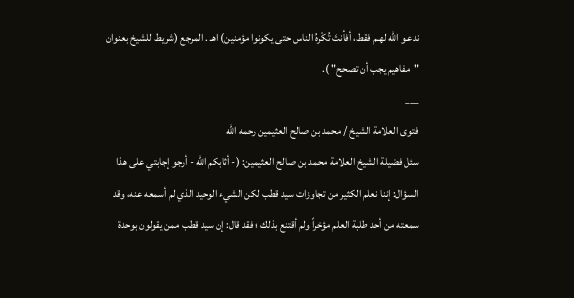ندعـو الله لهـم فقط، أفأنتَ تُكْرهُ الناس حتى يكونوا مؤمنين) اهـ . المرجع (شريط للشيخ بعنوان "مفاهيم يجب أن تصحح" ).
___
فتوى العلامة الشيخ / محمد بن صالح العثيمين رحمه الله
سئل فضيلة الشيخ العلامة محمد بن صالح العثيمين: (- أثابكم الله - أرجو إجابتي على هذا السؤال: إننا نعلم الكثير من تجاوزات سيد قطب لكن الشيء الوحيد الذي لم أسمعه عنه، وقد سمعته من أحد طلبة العلم مؤخراً ولم أقتنع بذلك ؛ فقد قال: إن سيد قطب ممن يقولون بوحدة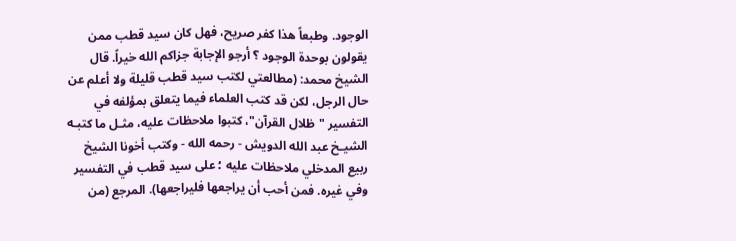الوجود. وطبعاً هذا كفر صريح، فهل كان سيد قطب ممن يقولون بوحدة الوجود ؟ أرجو الإجابة جزاكم الله خيراً. قال الشيخ محمد: (مطالعتي لكتب سيد قطب قليلة ولا أعلم عن حال الرجل، لكن قد كتب العلماء فيما يتعلق بمؤلفه في التفسير "ظلال القرآن"، كتبوا ملاحظات عليه، مثـل ما كتبـه الشيـخ عبد الله الدويش - رحمه الله - وكتب أخونا الشيخ ربيع المدخلي ملاحظات عليه ؛ على سيد قطب في التفسير وفي غيره. فمن أحب أن يراجعها فليراجعها). المرجع (من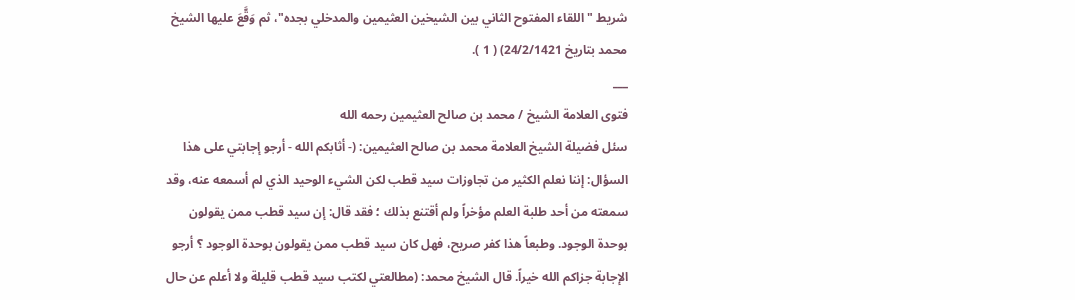شريط "اللقاء المفتوح الثاني بين الشيخين العثيمين والمدخلي بجده"، ثم وَقَّعَ عليها الشيخ محمد بتاريخ 24/2/1421) ( 1 ).
___
فتوى العلامة الشيخ / محمد بن صالح العثيمين رحمه الله
سئل فضيلة الشيخ العلامة محمد بن صالح العثيمين: (- أثابكم الله - أرجو إجابتي على هذا السؤال: إننا نعلم الكثير من تجاوزات سيد قطب لكن الشيء الوحيد الذي لم أسمعه عنه، وقد سمعته من أحد طلبة العلم مؤخراً ولم أقتنع بذلك ؛ فقد قال: إن سيد قطب ممن يقولون بوحدة الوجود. وطبعاً هذا كفر صريح، فهل كان سيد قطب ممن يقولون بوحدة الوجود ؟ أرجو الإجابة جزاكم الله خيراً. قال الشيخ محمد: (مطالعتي لكتب سيد قطب قليلة ولا أعلم عن حال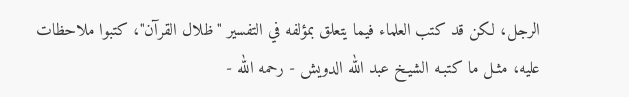الرجل، لكن قد كتب العلماء فيما يتعلق بمؤلفه في التفسير "ظلال القرآن"، كتبوا ملاحظات عليه، مثـل ما كتبـه الشيـخ عبد الله الدويش - رحمه الله -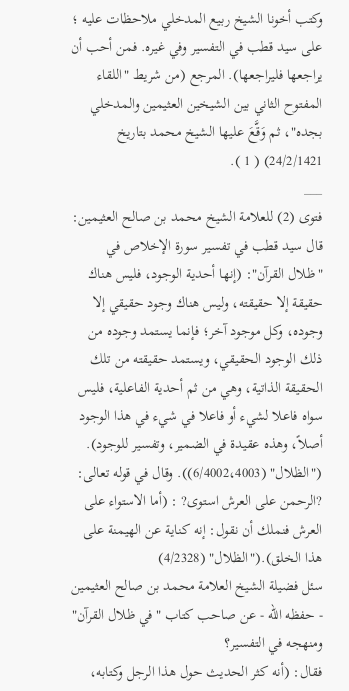وكتب أخونا الشيخ ربيع المدخلي ملاحظات عليه ؛ على سيد قطب في التفسير وفي غيره. فمن أحب أن يراجعها فليراجعها). المرجع (من شريط "اللقاء المفتوح الثاني بين الشيخين العثيمين والمدخلي بجده"، ثم وَقَّعَ عليها الشيخ محمد بتاريخ 24/2/1421) ( 1 ).
___
فتوى (2) للعلامة الشيخ محمد بن صالح العثيمين:
قال سيد قطب في تفسير سورة الإخلاص في "ظلال القرآن": (إنها أحدية الوجود، فليس هناك حقيقة إلا حقيقته، وليس هناك وجود حقيقي إلا وجوده، وكل موجود آخر؛ فإنما يستمد وجوده من ذلك الوجود الحقيقي، ويستمد حقيقته من تلك الحقيقة الذاتية، وهي من ثم أحدية الفاعلية، فليس سواه فاعلا لشيء أو فاعلا في شيء في هذا الوجود أصلاً، وهذه عقيدة في الضمير، وتفسير للوجود). ("الظلال" (6/4002،4003)). وقال في قوله تعالى: ?الرحمن على العرش استوى? : (أما الاستواء على العرش فنملك أن نقول: إنه كناية عن الهيمنة على هذا الخلق).("الظلال" (4/2328)
سئل فضيلة الشيخ العلامة محمد بن صالح العثيمين - حفظه الله - عن صاحب كتاب "في ظلال القرآن" ومنهجه في التفسير؟
فقال: (أنه كثر الحديث حول هذا الرجل وكتابه،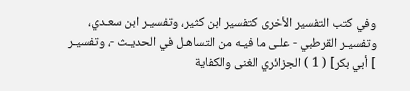وفي كتب التفسير الأخرى كتفسير ابن كثير، وتفسيـر ابن سعـدي، وتفسيـر القرطبي - علـى ما فيـه من التساهـل في الحديـث -، وتفسيـر ] أبي بكر] ( 1 ) الجزائري الغنى والكفاية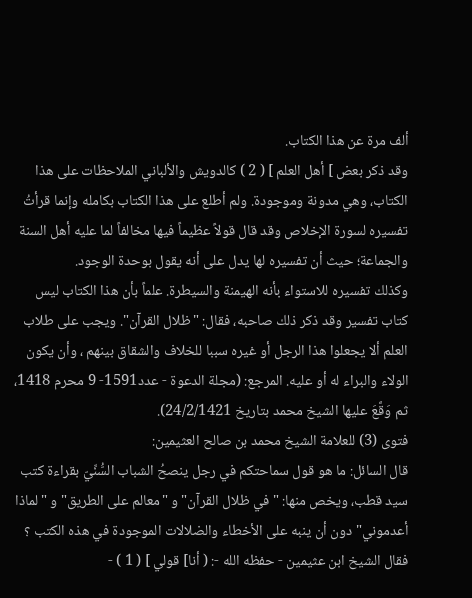ألف مرة عن هذا الكتاب.
وقد ذكر بعض ] أهل العلم ] ( 2 ) كالدويش والألباني الملاحظات على هذا الكتاب، وهي مدونة وموجودة. ولم أطلع على هذا الكتاب بكامله وإنما قرأتُ تفسيره لسورة الإخلاص وقد قال قولاً عظيماً فيها مخالفاً لما عليه أهل السنة والجماعة؛ حيث أن تفسيره لها يدل على أنه يقول بوحدة الوجود.
وكذلك تفسيره للاستواء بأنه الهيمنة والسيطرة. علماً بأن هذا الكتاب ليس كتاب تفسير وقد ذكر ذلك صاحبه، فقال: "ظلال القرآن". ويجب على طلاب العلم ألا يجعلوا هذا الرجل أو غيره سببا للخلاف والشقاق بينهم ، وأن يكون الولاء والبراء له أو عليه. المرجع: (مجلة الدعوة - عدد1591- 9 محرم 1418، ثم وَقَّعَ عليها الشيخ محمد بتاريخ 24/2/1421).
فتوى (3) للعلامة الشيخ محمد بن صالح العثيمين:
قال السائل: ما هو قول سماحتكم في رجل ينصحُ الشباب السُّنِّيّ بقراءة كتب سيد قطب، ويخص منها: "في ظلال القرآن" و "معالم على الطريق" و "لماذا أعدموني" دون أن ينبه على الأخطاء والضلالات الموجودة في هذه الكتب ؟ فقال الشيخ ابن عثيمين - حفظه الله -: ( أنا] قولي ] ( 1 ) -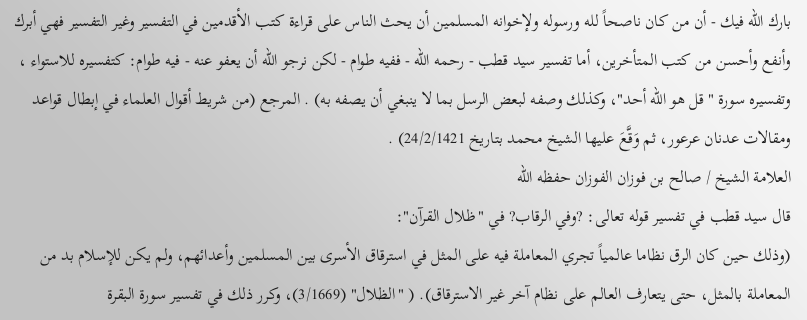بارك الله فيك - أن من كان ناصحاً لله ورسوله ولإخوانه المسلمين أن يحث الناس على قراءة كتب الأقدمين في التفسير وغير التفسير فهي أبرك وأنفع وأحسن من كتب المتأخرين، أما تفسير سيد قطب - رحمه الله - ففيه طوام - لكن نرجو الله أن يعفو عنه - فيه طوام: كتفسيره للاستواء ، وتفسيره سورة "قل هو الله أحد"، وكذلك وصفه لبعض الرسل بما لا ينبغي أن يصفه به) . المرجع (من شريط أقوال العلماء في إبطال قواعد ومقالات عدنان عرعور، ثم وَقَّعَ عليها الشيخ محمد بتاريخ 24/2/1421) .
العلامة الشيخ / صالح بن فوزان الفوزان حفظه الله
قال سيد قطب في تفسير قوله تعالى: ?وفي الرقاب? في "ظلال القرآن":
(وذلك حين كان الرق نظاما عالمياً تجري المعاملة فيه على المثل في استرقاق الأسرى بين المسلمين وأعدائهم، ولم يكن للإسلام بد من المعاملة بالمثل، حتى يتعارف العالم على نظام آخر غير الاسترقاق). ( "الظلال" (3/1669)، وكرر ذلك في تفسير سورة البقرة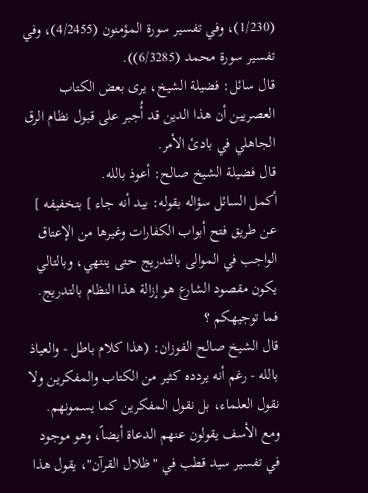(1/230)، وفي تفسير سورة المؤمنون (4/2455)، وفي تفسير سورة محمد (6/3285)).
قال سائل: فضيلة الشيخ، يرى بعض الكتاب العصريين أن هذا الدين قد أُجبر على قبول نظام الرق الجاهلي في بادئ الأمر.
قال فضيلة الشيخ صالح: أعوذ بالله.
أكمل السائل سؤاله بقوله: بيد أنه جاء ] بتخفيفه ] عن طريق فتح أبواب الكفارات وغيرها من الإعتاق الواجب في الموالى بالتدريج حتى ينتهي، وبالتالي يكون مقصود الشارع هو إزالة هذا النظام بالتدريج. فما توجيهكم ؟
قال الشيخ صالح الفوزان: (هذا كلام باطل - والعياذ بالله - رغم أنه يردده كثير من الكتاب والمفكرين ولا نقول العلماء، بل نقول المفكرين كما يسمونهم.
ومع الأسف يقولون عنهم الدعاة أيضاً، وهو موجود في تفسير سيد قطب في "ظلال القرآن"، يقول هذا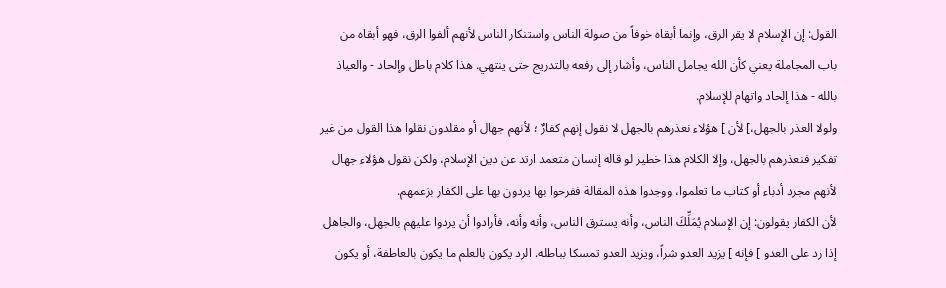القول: إن الإسلام لا يقر الرق، وإنما أبقاه خوفاً من صولة الناس واستنكار الناس لأنهم ألفوا الرق، فهو أبقاه من باب المجاملة يعني كأن الله يجامل الناس، وأشار إلى رفعه بالتدريج حتى ينتهي. هذا كلام باطل وإلحاد - والعياذ بالله - هذا إلحاد واتهام للإسلام.
ولولا العذر بالجهل،] لأن ] هؤلاء نعذرهم بالجهل لا نقول إنهم كفارٌ ؛ لأنهم جهال أو مقلدون نقلوا هذا القول من غير تفكير فنعذرهم بالجهل، وإلا الكلام هذا خطير لو قاله إنسان متعمد ارتد عن دين الإسلام، ولكن نقول هؤلاء جهال لأنهم مجرد أدباء أو كتاب ما تعلموا، ووجدوا هذه المقالة ففرحوا بها يردون بها على الكفار بزعمهم.
لأن الكفار يقولون: إن الإسلام يُمَلِّكَ الناس، وأنه يسترق الناس، وأنه وأنه، فأرادوا أن يردوا عليهم بالجهل، والجاهل إذا رد على العدو ] فإنه ] يزيد العدو شراً، ويزيد العدو تمسكا بباطله. الرد يكون بالعلم ما يكون بالعاطفة، أو يكون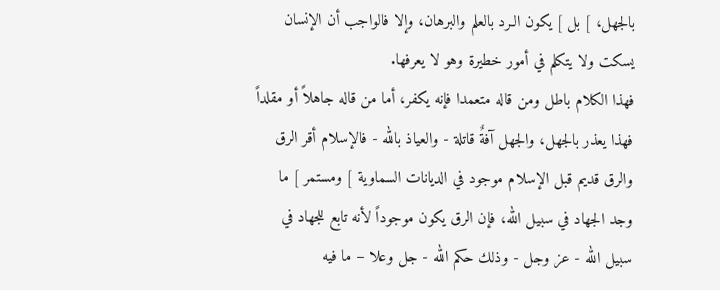بالجهل، ] بل ] يكون الـرد بالعلم والبرهان، وإلا فالواجب أن الإنسان يسكت ولا يتكلم في أمور خطيرة وهو لا يعرفها.
فهذا الكلام باطل ومن قاله متعمدا فإنه يكفر، أما من قاله جاهلاً أو مقلداً فهذا يعذر بالجهل، والجهل آفةٌ قاتلة - والعياذ بالله - فالإسلام أقر الرق والرق قديم قبل الإسلام موجود في الديانات السماوية ] ومستمر ] ما وجد الجهاد في سبيل الله، فإن الرق يكون موجوداً لأنه تابع للجهاد في سبيل الله - عز وجل - وذلك حكم الله - جل وعلا – ما فيه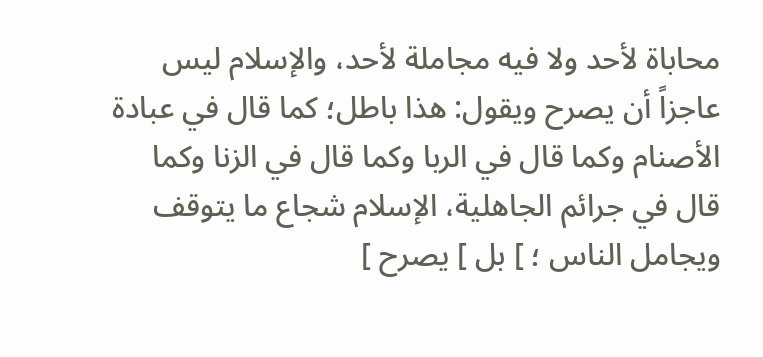محاباة لأحد ولا فيه مجاملة لأحد، والإسلام ليس عاجزاً أن يصرح ويقول: هذا باطل؛ كما قال في عبادة الأصنام وكما قال في الربا وكما قال في الزنا وكما قال في جرائم الجاهلية، الإسلام شجاع ما يتوقف ويجامل الناس ؛ ] بل ] يصرح ]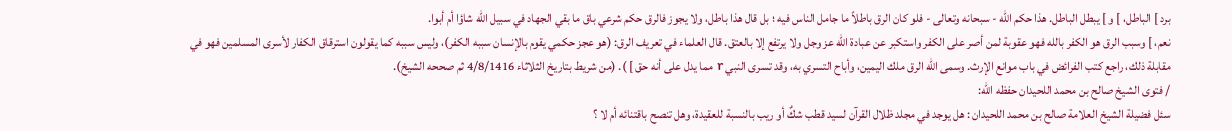برد ] الباطل، ] و ] يبطل الباطل. هذا حكم الله - سبحانه وتعالى - فلو كان الرق باطلاً ما جامل الناس فيه ؛ بل قال هذا باطل، ولا يجوز فالرق حكم شرعي باق ما بقي الجهاد في سبيل الله شاؤا أم أبوا.
نعم، ] وسبب الرق هو الكفر بالله فهو عقوبة لمن أصر على الكفر واستكبر عن عبادة الله عز وجل ولا يرتفع إلا بالعتق. قال العلماء في تعريف الرق: (هو عجز حكمي يقوم بالإنسان سببه الكفر)، وليس سببه كما يقولون استرقاق الكفار لأسرى المسلمين فهو في مقابلة ذلك، راجع كتب الفرائض في باب موانع الإرث. وسمى الله الرق ملك اليمين، وأباح التسري به، وقد تسرى النبي r مما يدل على أنه حق ] ). (من شريط بتاريخ الثلاثاء 4/8/1416 ثم صححه الشيخ).
/ فتوى الشيخ صالح بن محمد اللحيدان حفظه الله:
سئل فضيلة الشيخ العلامة صالح بن محمد اللحيدان : هل يوجد في مجلد ظلال القرآن لسيد قطب شكٌ أو ريب بالنسبة للعقيدة، وهل تنصح باقتنائه أم لا ؟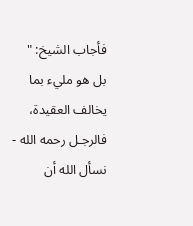فأجاب الشيخ: " بل هو مليء بما يخالف العقيدة، فالرجـل رحمه الله - نسأل الله أن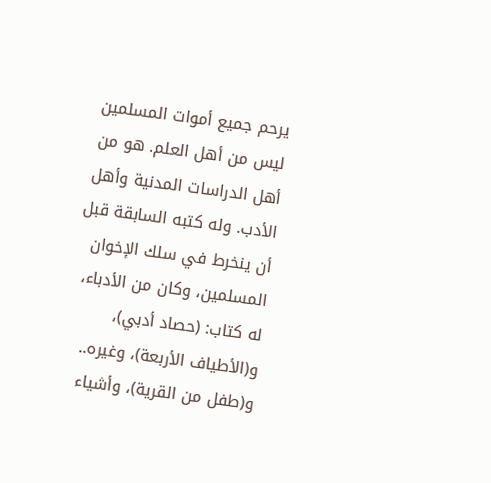يرحم جميع أموات المسلمين ليس من أهل العلم. هو من أهل الدراسات المدنية وأهل الأدب. وله كتبه السابقة قبل أن ينخرط في سلك الإخوان المسلمين، وكان من الأدباء، له كتاب: (حصاد أدبي)، و(الأطياف الأربعة)، وغيره.. و(طفل من القرية)، وأشياء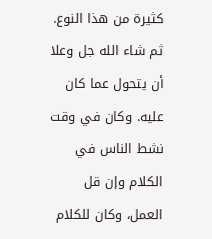كثيرة من هذا النوع. ثم شاء الله جل وعلا أن يتحول عما كان عليه. وكان في وقت نشط الناس في الكلام وإن قل العمل، وكان للكلام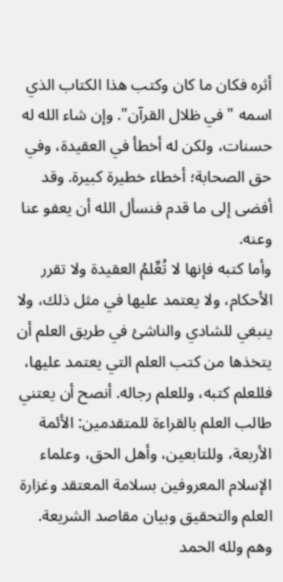أثره فكان ما كان وكتب هذا الكتاب الذي اسمه "في ظلال القرآن". وإن شاء الله له حسنات، ولكن له أخطأ في العقيدة، وفي حق الصحابة؛ أخطاء خطيرة كبيرة. وقد أفضى إلى ما قدم فنسأل الله أن يعفو عنا وعنه.
وأما كتبه فإنها لا تُعِّلمُ العقيدة ولا تقرر الأحكام، ولا يعتمد عليها في مثل ذلك، ولا ينبغي للشادي والناشئ في طريق العلم أن يتخذها من كتب العلم التي يعتمد عليها، فللعلم كتبه، وللعلم رجاله. أنصح أن يعتني طالب العلم بالقراءة للمتقدمين: الأئمة الأربعة، وللتابعين، وأهل الحق، وعلماء الإسلام المعروفين بسلامة المعتقد وغزارة العلم والتحقيق وبيان مقاصد الشريعة. وهم ولله الحمد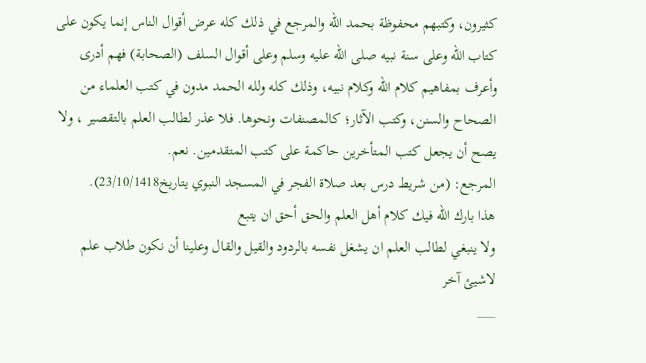كثيرون، وكتبهم محفوظة بحمد الله والمرجع في ذلك كله عرض أقوال الناس إنما يكون على كتاب الله وعلى سنة نبيه صلى الله عليه وسلم وعلى أقوال السلف (الصحابة) فهم أدرى وأعرف بمفاهيم كلام الله وكلام نبيه، وذلك كله ولله الحمد مدون في كتب العلماء من الصحاح والسنن، وكتب الآثار؛ كالمصنفات ونحوها. فلا عذر لطالب العلم بالتقصير ، ولا يصح أن يجعل كتب المتأخرين حاكمة على كتب المتقدمين. نعم.
المرجع: (من شريط درس بعد صلاة الفجر في المسجد النبوي يتاريخ23/10/1418).
هذا بارك الله فيك كلام أهل العلم والحق أحق ان يتبع
ولا ينبغي لطالب العلم ان يشغل نفسه بالردود والقيل والقال وعلينا أن نكون طلاب علم
لاشيئ آخر
___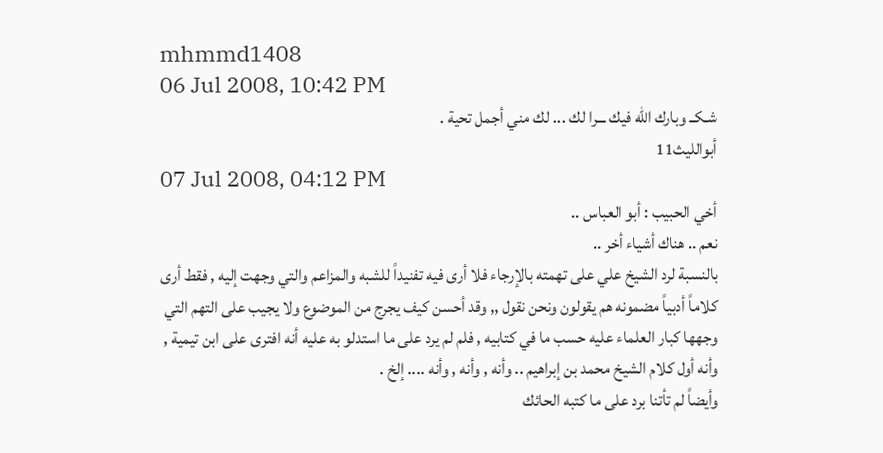mhmmd1408
06 Jul 2008, 10:42 PM
شـكــ وبارك الله فيك ـــرا لك ... لك مني أجمل تحية .
أبوالليث11
07 Jul 2008, 04:12 PM
أخي الحبيب : أبو العباس ..
نعم .. هناك أشياء أخر ..
بالنسبة لرد الشيخ علي على تهمته بالإرجاء فلا أرى فيه تفنيداً للشبه والمزاعم والتي وجهت إليه , فقط أرى كلاماً أدبياً مضمونه هم يقولون ونحن نقول ,, وقد أحسن كيف يجرج من الموضوع ولا يجيب على التهم التي وجهها كبار العلماء عليه حسب ما في كتابيه , فلم لم يرد على ما استدلو به عليه أنه افترى على ابن تيمية , وأنه أول كلام الشيخ محمد بن إبراهيم .. وأنه , وأنه , وأنه .... إلخ .
وأيضاً لم تأتنا برد على ما كتبه الحائك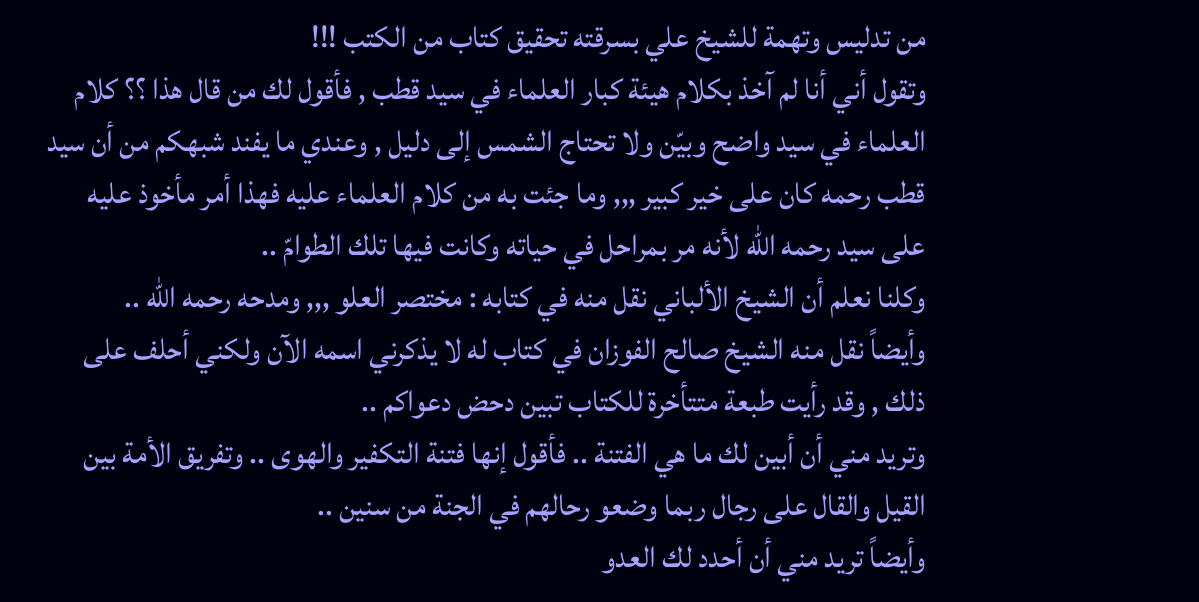من تدليس وتهمة للشيخ علي بسرقته تحقيق كتاب من الكتب !!!
وتقول أني أنا لم آخذ بكلام هيئة كبار العلماء في سيد قطب , فأقول لك من قال هذا ؟؟ كلام العلماء في سيد واضح وبيّن ولا تحتاج الشمس إلى دليل , وعندي ما يفند شبهكم من أن سيد قطب رحمه كان على خير كبير ,,, وما جئت به من كلام العلماء عليه فهذا أمر مأخوذ عليه على سيد رحمه الله لأنه مر بمراحل في حياته وكانت فيها تلك الطوامّ ..
وكلنا نعلم أن الشيخ الألباني نقل منه في كتابه : مختصر العلو ,,, ومدحه رحمه الله ..
وأيضاً نقل منه الشيخ صالح الفوزان في كتاب له لا يذكرني اسمه الآن ولكني أحلف على ذلك , وقد رأيت طبعة متتأخرة للكتاب تبين دحض دعواكم ..
وتريد مني أن أبين لك ما هي الفتنة .. فأقول إنها فتنة التكفير والهوى .. وتفريق الأمة بين القيل والقال على رجال ربما وضعو رحالهم في الجنة من سنين ..
وأيضاً تريد مني أن أحدد لك العدو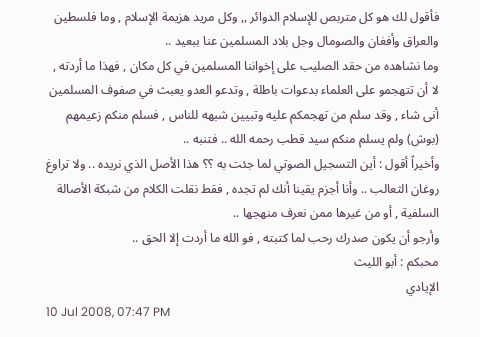فأقول لك هو كل متربص للإسلام الدوائر ,, وكل مريد هزيمة الإسلام , وما فلسطين والعراق وأفغان والصومال وجل بلاد المسلمين عنا ببعيد ..
وما نشاهده من حقد الصليب على إخواننا المسلمين في كل مكان , فهذا ما أردته , لا أن تتهجمو على العلماء بدعوات باطلة , وتدعو العدو يعبث في صفوف المسلمين أنى شاء , وقد سلم من تهجمكم عليه وتبيين شبهه للناس , فسلم منكم زعيمهم (بوش) ولم يسلم منكم سيد قطب رحمه الله .. فتنبه ..
وأخيراً أقول : أين التسجيل الصوتي لما جئت به ؟؟ هذا الأصل الذي نريده .. ولا تراوغ روغان الثعالب .. وأنا أجزم يقينا أنك لم تجده , فقط نقلت الكلام من شبكة الأصالة السلفية , أو من غيرها ممن نعرف منهجها ..
وأرجو أن يكون صدرك رحب لما كتبته , فو الله ما أردت إلا الحق ..
محبكم : أبو الليث
الإيادي
10 Jul 2008, 07:47 PM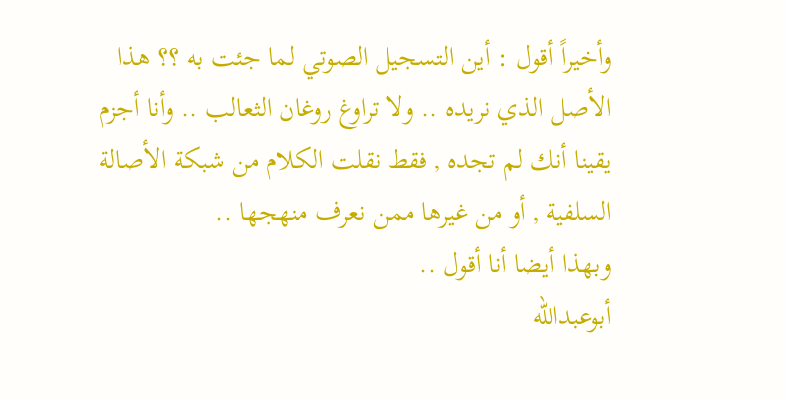وأخيراً أقول : أين التسجيل الصوتي لما جئت به ؟؟ هذا الأصل الذي نريده .. ولا تراوغ روغان الثعالب .. وأنا أجزم يقينا أنك لم تجده , فقط نقلت الكلام من شبكة الأصالة السلفية , أو من غيرها ممن نعرف منهجها ..
وبهذا أيضا أنا أقول ..
أبوعبدالله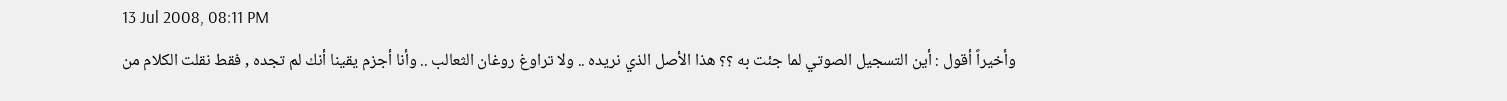13 Jul 2008, 08:11 PM
وأخيراً أقول : أين التسجيل الصوتي لما جئت به ؟؟ هذا الأصل الذي نريده .. ولا تراوغ روغان الثعالب .. وأنا أجزم يقينا أنك لم تجده , فقط نقلت الكلام من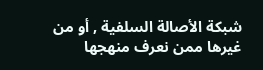شبكة الأصالة السلفية , أو من غيرها ممن نعرف منهجها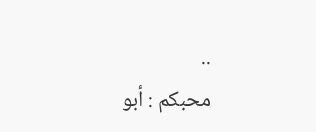..
محبكم : أبو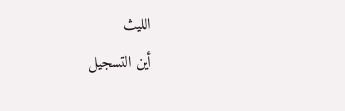الليث
أين التسجيل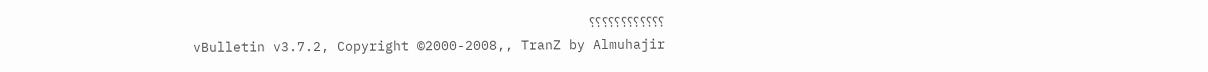؟؟؟؟؟؟؟؟؟؟؟؟
vBulletin v3.7.2, Copyright ©2000-2008,, TranZ by Almuhajir